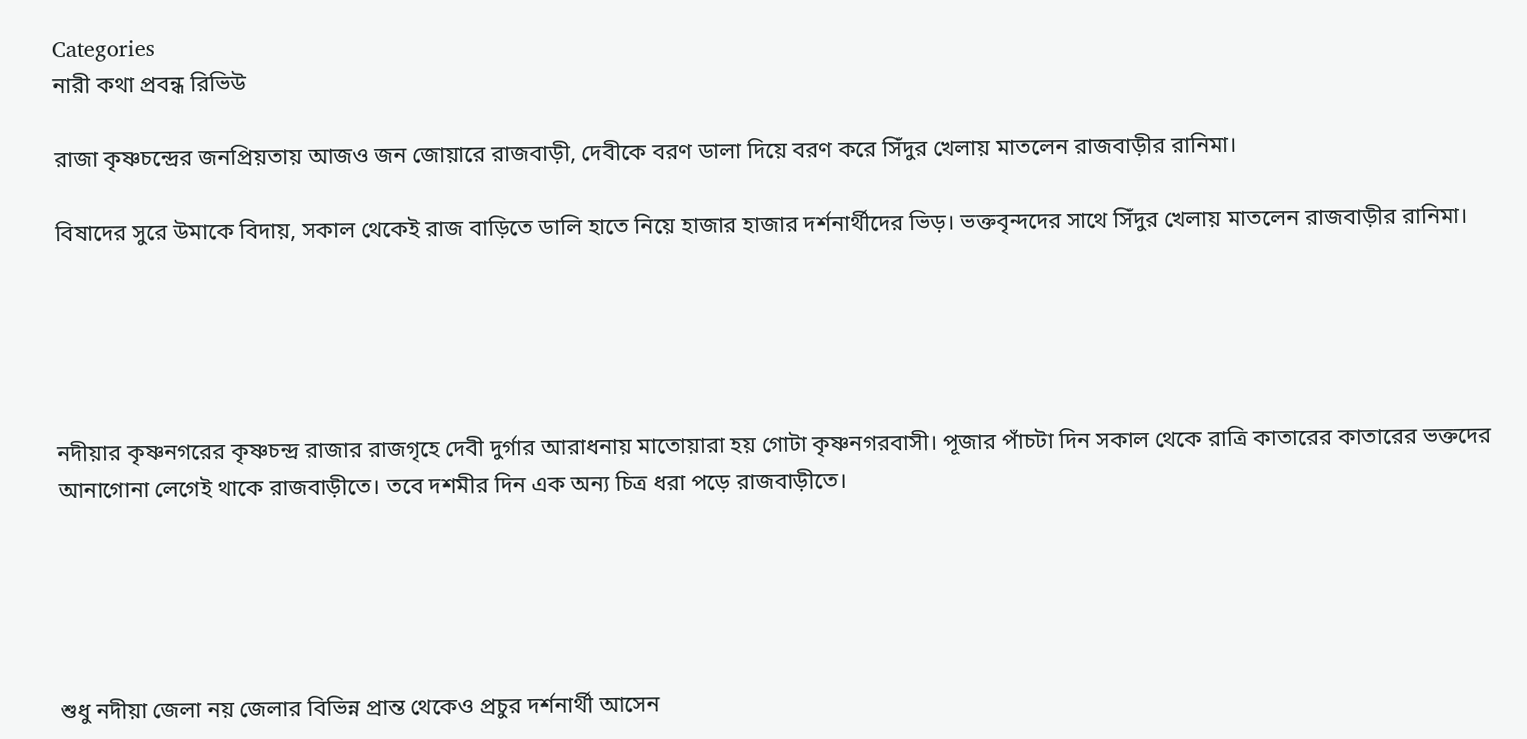Categories
নারী কথা প্রবন্ধ রিভিউ

রাজা কৃষ্ণচন্দ্রের জনপ্রিয়তায় আজও জন জোয়ারে রাজবাড়ী, দেবীকে বরণ ডালা দিয়ে বরণ করে সিঁদুর খেলায় মাতলেন রাজবাড়ীর রানিমা।

বিষাদের সুরে উমাকে বিদায়, সকাল থেকেই রাজ বাড়িতে ডালি হাতে নিয়ে হাজার হাজার দর্শনার্থীদের ভিড়। ভক্তবৃন্দদের সাথে সিঁদুর খেলায় মাতলেন রাজবাড়ীর রানিমা।





নদীয়ার কৃষ্ণনগরের কৃষ্ণচন্দ্র রাজার রাজগৃহে দেবী দুর্গার আরাধনায় মাতোয়ারা হয় গোটা কৃষ্ণনগরবাসী। পূজার পাঁচটা দিন সকাল থেকে রাত্রি কাতারের কাতারের ভক্তদের আনাগোনা লেগেই থাকে রাজবাড়ীতে। তবে দশমীর দিন এক অন্য চিত্র ধরা পড়ে রাজবাড়ীতে।





শুধু নদীয়া জেলা নয় জেলার বিভিন্ন প্রান্ত থেকেও প্রচুর দর্শনার্থী আসেন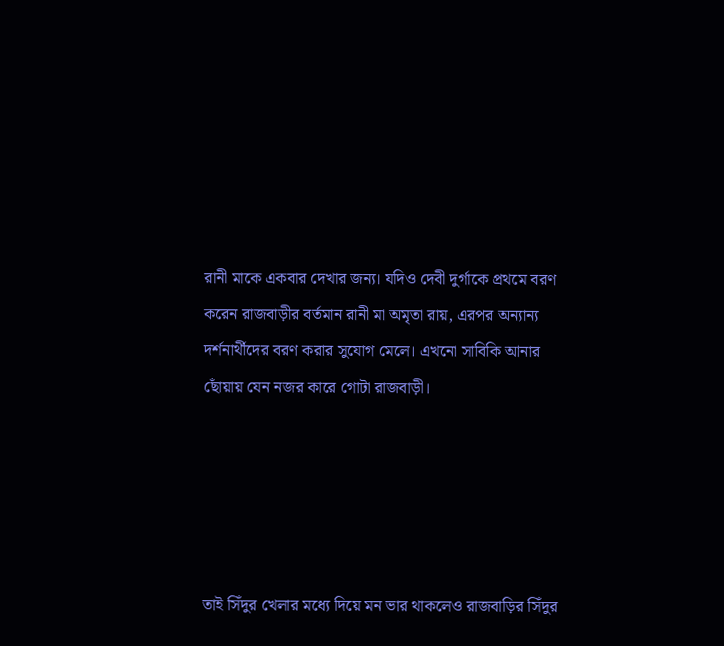রানী মাকে একবার দেখার জন্য। যদিও দেবী দুর্গাকে প্রথমে বরণ করেন রাজবাড়ীর বর্তমান রানী মা অমৃতা রায়, এরপর অন্যান্য দর্শনার্থীদের বরণ করার সুযোগ মেলে। এখনো সাবিকি আনার ছোঁয়ায় যেন নজর কারে গোটা রাজবাড়ী।





তাই সিঁদুর খেলার মধ্যে দিয়ে মন ভার থাকলেও রাজবাড়ির সিঁদুর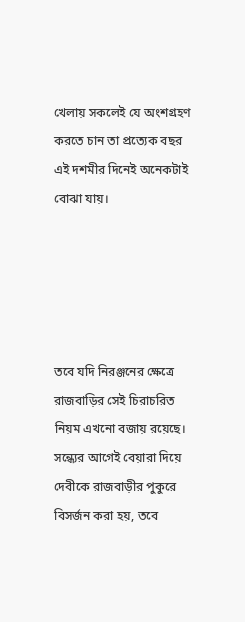খেলায় সকলেই যে অংশগ্রহণ করতে চান তা প্রত্যেক বছর এই দশমীর দিনেই অনেকটাই বোঝা যায়।





তবে যদি নিরঞ্জনের ক্ষেত্রে রাজবাড়ির সেই চিরাচরিত নিয়ম এখনো বজায় রয়েছে। সন্ধ্যের আগেই বেয়ারা দিয়ে দেবীকে রাজবাড়ীর পুকুরে বিসর্জন করা হয়, তবে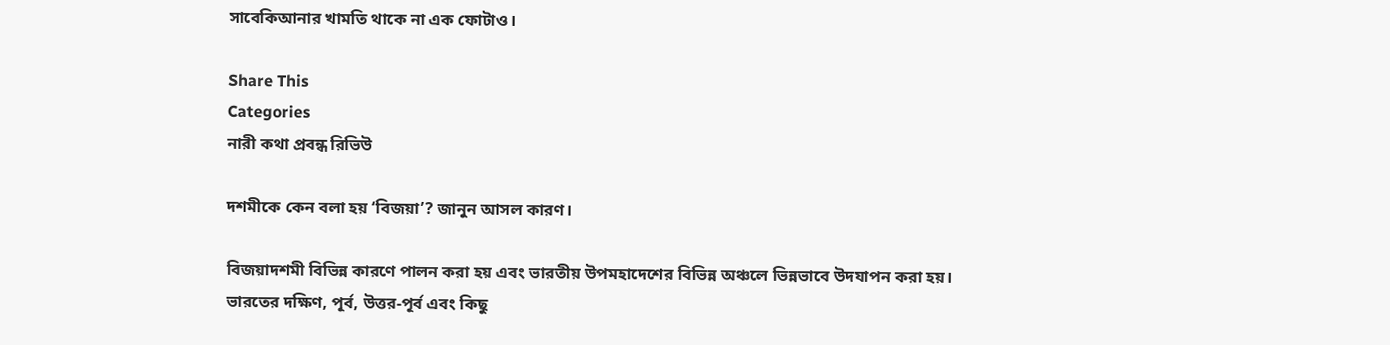সাবেকিআনার খামতি থাকে না এক ফোটাও।

Share This
Categories
নারী কথা প্রবন্ধ রিভিউ

দশমীকে কেন বলা হয় ‘বিজয়া’? জানুন আসল কারণ।

বিজয়াদশমী বিভিন্ন কারণে পালন করা হয় এবং ভারতীয় উপমহাদেশের বিভিন্ন অঞ্চলে ভিন্নভাবে উদযাপন করা হয়।  ভারতের দক্ষিণ, পূর্ব, উত্তর-পূর্ব এবং কিছু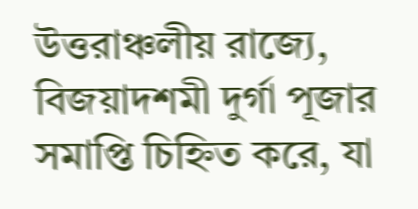উত্তরাঞ্চলীয় রাজ্যে, বিজয়াদশমী দুর্গা পূজার সমাপ্তি চিহ্নিত করে, যা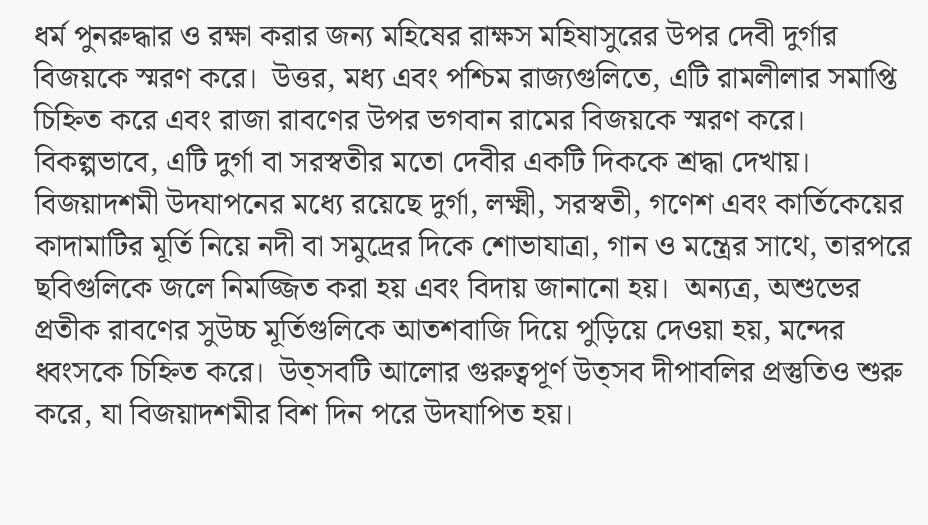ধর্ম পুনরুদ্ধার ও রক্ষা করার জন্য মহিষের রাক্ষস মহিষাসুরের উপর দেবী দুর্গার বিজয়কে স্মরণ করে।  উত্তর, মধ্য এবং পশ্চিম রাজ্যগুলিতে, এটি রামলীলার সমাপ্তি চিহ্নিত করে এবং রাজা রাবণের উপর ভগবান রামের বিজয়কে স্মরণ করে।  বিকল্পভাবে, এটি দুর্গা বা সরস্বতীর মতো দেবীর একটি দিককে শ্রদ্ধা দেখায়।
বিজয়াদশমী উদযাপনের মধ্যে রয়েছে দুর্গা, লক্ষ্মী, সরস্বতী, গণেশ এবং কার্তিকেয়ের কাদামাটির মূর্তি নিয়ে নদী বা সমুদ্রের দিকে শোভাযাত্রা, গান ও মন্ত্রের সাথে, তারপরে ছবিগুলিকে জলে নিমজ্জিত করা হয় এবং বিদায় জানানো হয়।  অন্যত্র, অশুভের প্রতীক রাবণের সুউচ্চ মূর্তিগুলিকে আতশবাজি দিয়ে পুড়িয়ে দেওয়া হয়, মন্দের ধ্বংসকে চিহ্নিত করে।  উত্সবটি আলোর গুরুত্বপূর্ণ উত্সব দীপাবলির প্রস্তুতিও শুরু করে, যা বিজয়াদশমীর বিশ দিন পরে উদযাপিত হয়।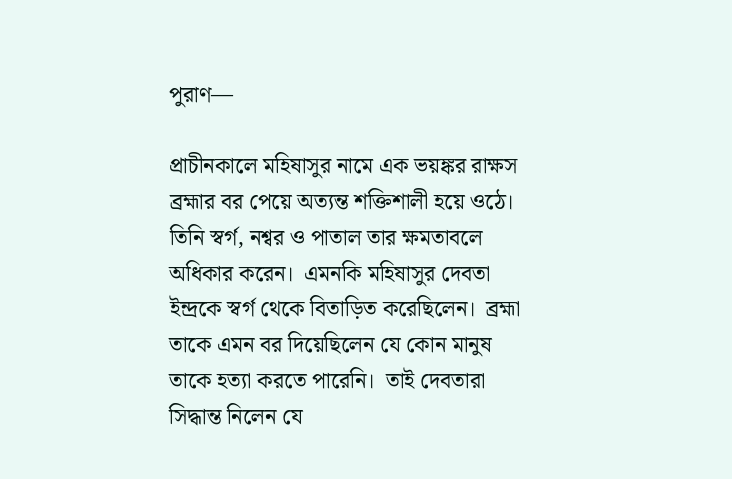পুরাণ—

প্রাচীনকালে মহিষাসুর নামে এক ভয়ঙ্কর রাক্ষস ব্রহ্মার বর পেয়ে অত্যন্ত শক্তিশালী হয়ে ওঠে।  তিনি স্বর্গ, নশ্বর ও পাতাল তার ক্ষমতাবলে অধিকার করেন।  এমনকি মহিষাসুর দেবতা ইন্দ্রকে স্বর্গ থেকে বিতাড়িত করেছিলেন।  ব্রহ্মা তাকে এমন বর দিয়েছিলেন যে কোন মানুষ তাকে হত্যা করতে পারেনি।  তাই দেবতারা সিদ্ধান্ত নিলেন যে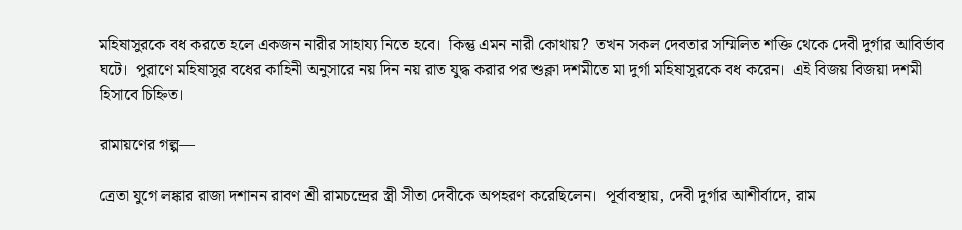মহিষাসুরকে বধ করতে হলে একজন নারীর সাহায্য নিতে হবে।  কিন্তু এমন নারী কোথায়?  তখন সকল দেবতার সম্মিলিত শক্তি থেকে দেবী দুর্গার আবির্ভাব ঘটে।  পুরাণে মহিষাসুর বধের কাহিনী অনুসারে নয় দিন নয় রাত যুদ্ধ করার পর শুক্লা দশমীতে মা দুর্গা মহিষাসুরকে বধ করেন।  এই বিজয় বিজয়া দশমী হিসাবে চিহ্নিত।

রামায়ণের গল্প—

ত্রেতা যুগে লঙ্কার রাজা দশানন রাবণ শ্রী রামচন্দ্রের স্ত্রী সীতা দেবীকে অপহরণ করেছিলেন।  পূর্বাবস্থায়, দেবী দুর্গার আশীর্বাদে, রাম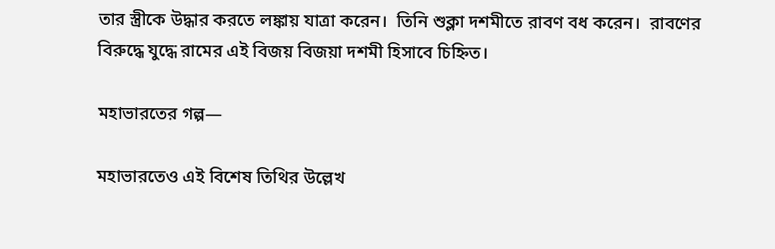তার স্ত্রীকে উদ্ধার করতে লঙ্কায় যাত্রা করেন।  তিনি শুক্লা দশমীতে রাবণ বধ করেন।  রাবণের বিরুদ্ধে যুদ্ধে রামের এই বিজয় বিজয়া দশমী হিসাবে চিহ্নিত।

মহাভারতের গল্প—

মহাভারতেও এই বিশেষ তিথির উল্লেখ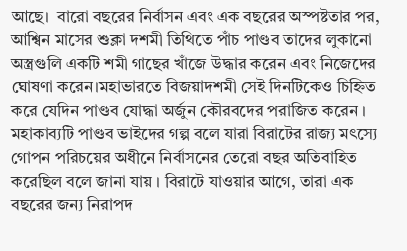আছে।  বারো বছরের নির্বাসন এবং এক বছরের অস্পষ্টতার পর, আশ্বিন মাসের শুক্লা দশমী তিথিতে পাঁচ পাণ্ডব তাদের লুকানো অস্ত্রগুলি একটি শমী গাছের খাঁজে উদ্ধার করেন এবং নিজেদের ঘোষণা করেন।মহাভারতে বিজয়াদশমী সেই দিনটিকেও চিহ্নিত করে যেদিন পাণ্ডব যোদ্ধা অর্জুন কৌরবদের পরাজিত করেন । মহাকাব্যটি পাণ্ডব ভাইদের গল্প বলে যারা বিরাটের রাজ্য মৎস্যে গোপন পরিচয়ের অধীনে নির্বাসনের তেরো বছর অতিবাহিত করেছিল বলে জানা যায় । বিরাটে যাওয়ার আগে, তারা এক বছরের জন্য নিরাপদ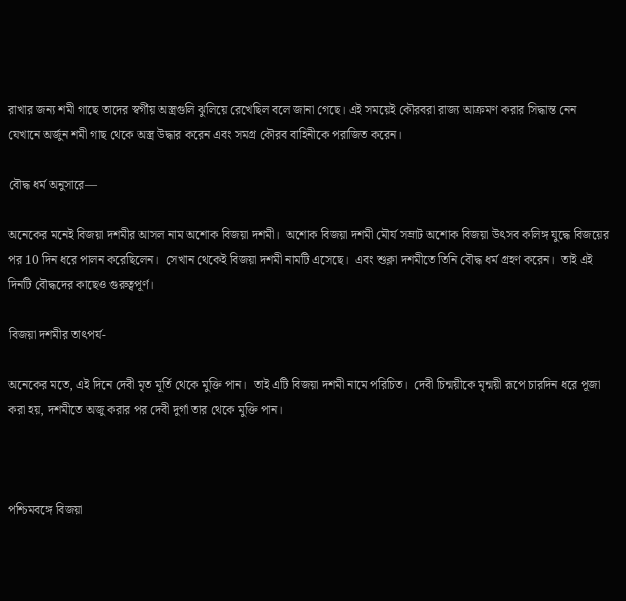রাখার জন্য শমী গাছে তাদের স্বর্গীয় অস্ত্রগুলি ঝুলিয়ে রেখেছিল বলে জানা গেছে। এই সময়েই কৌরবরা রাজ্য আক্রমণ করার সিদ্ধান্ত নেন যেখানে অর্জুন শমী গাছ থেকে অস্ত্র উদ্ধার করেন এবং সমগ্র কৌরব বাহিনীকে পরাজিত করেন।

বৌদ্ধ ধর্ম অনুসারে—

অনেকের মনেই বিজয়া দশমীর আসল নাম অশোক বিজয়া দশমী।  অশোক বিজয়া দশমী মৌর্য সম্রাট অশোক বিজয়া উৎসব কলিঙ্গ যুদ্ধে বিজয়ের পর 10 দিন ধরে পালন করেছিলেন।  সেখান থেকেই বিজয়া দশমী নামটি এসেছে।  এবং শুক্লা দশমীতে তিনি বৌদ্ধ ধর্ম গ্রহণ করেন।  তাই এই দিনটি বৌদ্ধদের কাছেও গুরুত্বপূর্ণ।

বিজয়া দশমীর তাৎপর্য-

অনেকের মতে, এই দিনে দেবী মৃত মূর্তি থেকে মুক্তি পান।  তাই এটি বিজয়া দশমী নামে পরিচিত।  দেবী চিন্ময়ীকে মৃন্ময়ী রূপে চারদিন ধরে পূজা করা হয়, দশমীতে অজু করার পর দেবী দুর্গা তার থেকে মুক্তি পান।



পশ্চিমবঙ্গে বিজয়া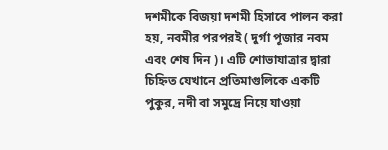দশমীকে বিজয়া দশমী হিসাবে পালন করা হয়, নবমীর পরপরই ( দুর্গা পূজার নবম এবং শেষ দিন )। এটি শোভাযাত্রার দ্বারা চিহ্নিত যেখানে প্রতিমাগুলিকে একটি পুকুর, নদী বা সমুদ্রে নিয়ে যাওয়া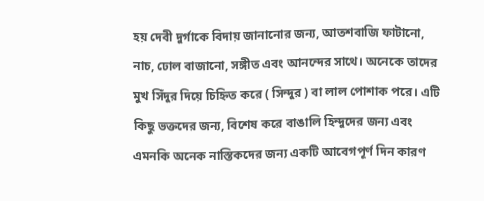হয় দেবী দুর্গাকে বিদায় জানানোর জন্য, আতশবাজি ফাটানো, নাচ, ঢোল বাজানো, সঙ্গীত এবং আনন্দের সাথে। অনেকে তাদের মুখ সিঁদুর দিয়ে চিহ্নিত করে ( সিন্দুর ) বা লাল পোশাক পরে। এটি কিছু ভক্তদের জন্য, বিশেষ করে বাঙালি হিন্দুদের জন্য এবং এমনকি অনেক নাস্তিকদের জন্য একটি আবেগপূর্ণ দিন কারণ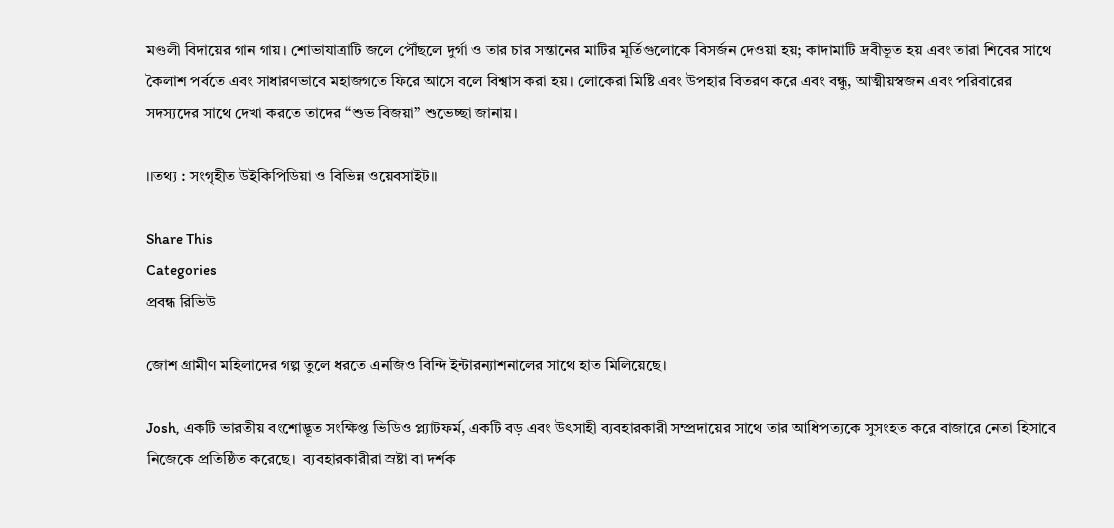মণ্ডলী বিদায়ের গান গায়। শোভাযাত্রাটি জলে পৌঁছলে দুর্গা ও তার চার সন্তানের মাটির মূর্তিগুলোকে বিসর্জন দেওয়া হয়; কাদামাটি দ্রবীভূত হয় এবং তারা শিবের সাথে কৈলাশ পর্বতে এবং সাধারণভাবে মহাজগতে ফিরে আসে বলে বিশ্বাস করা হয়। লোকেরা মিষ্টি এবং উপহার বিতরণ করে এবং বন্ধু, আত্মীয়স্বজন এবং পরিবারের সদস্যদের সাথে দেখা করতে তাদের “শুভ বিজয়া” শুভেচ্ছা জানায়।

।।তথ্য : সংগৃহীত উইকিপিডিয়া ও বিভিন্ন ওয়েবসাইট।।

Share This
Categories
প্রবন্ধ রিভিউ

জোশ গ্রামীণ মহিলাদের গল্প তুলে ধরতে এনজিও বিন্দি ইন্টারন্যাশনালের সাথে হাত মিলিয়েছে।

Josh, একটি ভারতীয় বংশোদ্ভূত সংক্ষিপ্ত ভিডিও প্ল্যাটফর্ম, একটি বড় এবং উৎসাহী ব্যবহারকারী সম্প্রদায়ের সাথে তার আধিপত্যকে সুসংহত করে বাজারে নেতা হিসাবে নিজেকে প্রতিষ্ঠিত করেছে।  ব্যবহারকারীরা স্রষ্টা বা দর্শক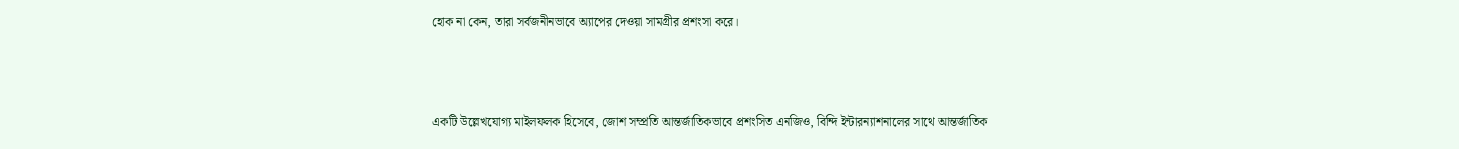হোক না কেন, তারা সর্বজনীনভাবে অ্যাপের দেওয়া সামগ্রীর প্রশংসা করে।



একটি উল্লেখযোগ্য মাইলফলক হিসেবে, জোশ সম্প্রতি আন্তর্জাতিকভাবে প্রশংসিত এনজিও, বিন্দি ইন্টারন্যাশনালের সাথে আন্তর্জাতিক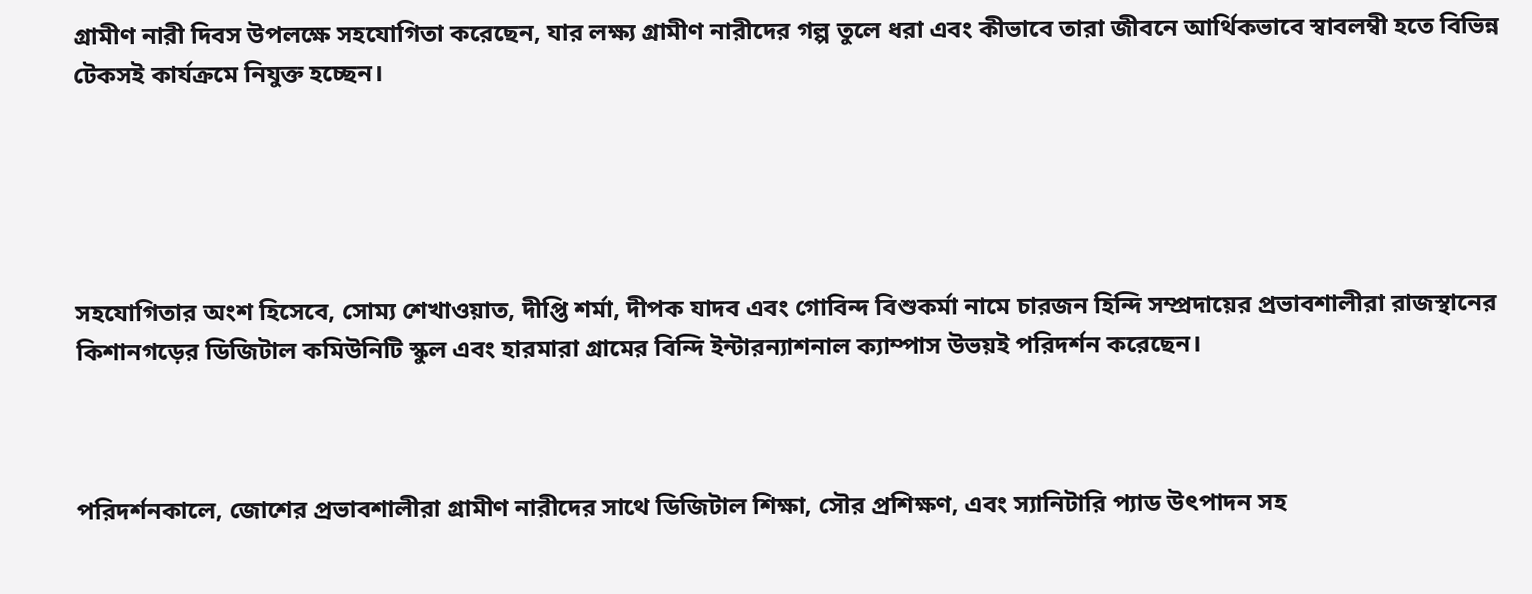গ্রামীণ নারী দিবস উপলক্ষে সহযোগিতা করেছেন, যার লক্ষ্য গ্রামীণ নারীদের গল্প তুলে ধরা এবং কীভাবে তারা জীবনে আর্থিকভাবে স্বাবলম্বী হতে বিভিন্ন টেকসই কার্যক্রমে নিযুক্ত হচ্ছেন।





সহযোগিতার অংশ হিসেবে, সোম্য শেখাওয়াত, দীপ্তি শর্মা, দীপক যাদব এবং গোবিন্দ বিশুকর্মা নামে চারজন হিন্দি সম্প্রদায়ের প্রভাবশালীরা রাজস্থানের কিশানগড়ের ডিজিটাল কমিউনিটি স্কুল এবং হারমারা গ্রামের বিন্দি ইন্টারন্যাশনাল ক্যাম্পাস উভয়ই পরিদর্শন করেছেন।



পরিদর্শনকালে, জোশের প্রভাবশালীরা গ্রামীণ নারীদের সাথে ডিজিটাল শিক্ষা, সৌর প্রশিক্ষণ, এবং স্যানিটারি প্যাড উৎপাদন সহ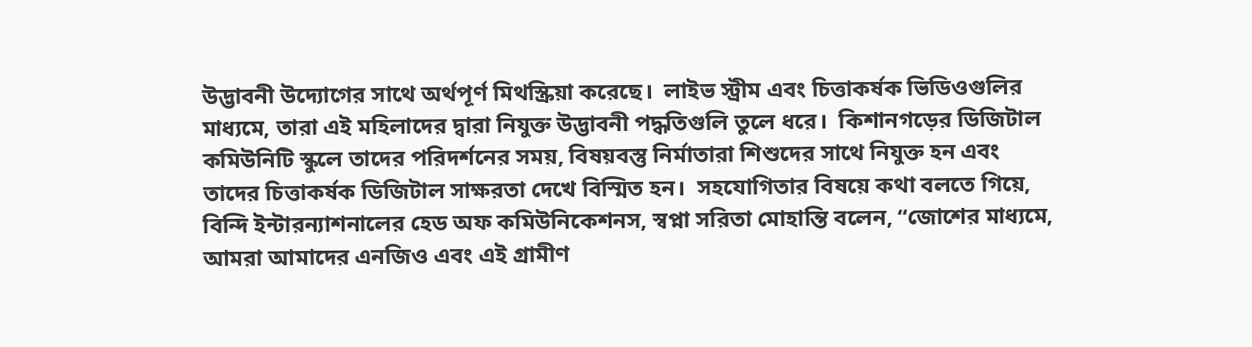উদ্ভাবনী উদ্যোগের সাথে অর্থপূর্ণ মিথস্ক্রিয়া করেছে।  লাইভ স্ট্রীম এবং চিত্তাকর্ষক ভিডিওগুলির মাধ্যমে, তারা এই মহিলাদের দ্বারা নিযুক্ত উদ্ভাবনী পদ্ধতিগুলি তুলে ধরে।  কিশানগড়ের ডিজিটাল কমিউনিটি স্কুলে তাদের পরিদর্শনের সময়, বিষয়বস্তু নির্মাতারা শিশুদের সাথে নিযুক্ত হন এবং তাদের চিত্তাকর্ষক ডিজিটাল সাক্ষরতা দেখে বিস্মিত হন।  সহযোগিতার বিষয়ে কথা বলতে গিয়ে, বিন্দি ইন্টারন্যাশনালের হেড অফ কমিউনিকেশনস, স্বপ্না সরিতা মোহান্তি বলেন, “জোশের মাধ্যমে, আমরা আমাদের এনজিও এবং এই গ্রামীণ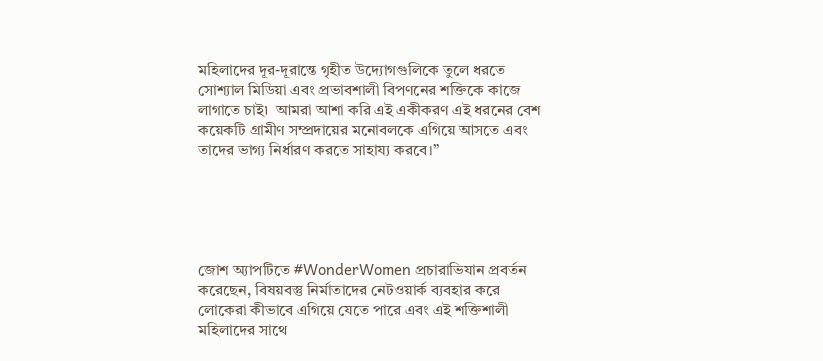মহিলাদের দূর-দূরান্তে গৃহীত উদ্যোগগুলিকে তুলে ধরতে সোশ্যাল মিডিয়া এবং প্রভাবশালী বিপণনের শক্তিকে কাজে লাগাতে চাই৷  আমরা আশা করি এই একীকরণ এই ধরনের বেশ কয়েকটি গ্রামীণ সম্প্রদায়ের মনোবলকে এগিয়ে আসতে এবং তাদের ভাগ্য নির্ধারণ করতে সাহায্য করবে।”





জোশ অ্যাপটিতে #WonderWomen প্রচারাভিযান প্রবর্তন করেছেন, বিষয়বস্তু নির্মাতাদের নেটওয়ার্ক ব্যবহার করে লোকেরা কীভাবে এগিয়ে যেতে পারে এবং এই শক্তিশালী মহিলাদের সাথে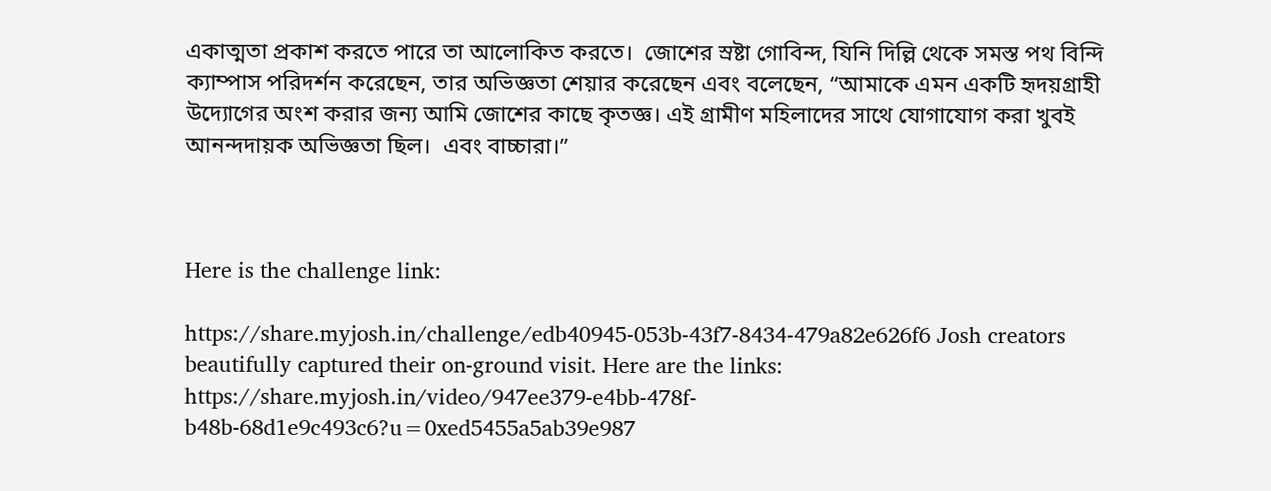একাত্মতা প্রকাশ করতে পারে তা আলোকিত করতে।  জোশের স্রষ্টা গোবিন্দ, যিনি দিল্লি থেকে সমস্ত পথ বিন্দি ক্যাম্পাস পরিদর্শন করেছেন, তার অভিজ্ঞতা শেয়ার করেছেন এবং বলেছেন, “আমাকে এমন একটি হৃদয়গ্রাহী উদ্যোগের অংশ করার জন্য আমি জোশের কাছে কৃতজ্ঞ। এই গ্রামীণ মহিলাদের সাথে যোগাযোগ করা খুবই আনন্দদায়ক অভিজ্ঞতা ছিল।  এবং বাচ্চারা।”



Here is the challenge link:

https://share.myjosh.in/challenge/edb40945-053b-43f7-8434-479a82e626f6 Josh creators beautifully captured their on-ground visit. Here are the links: https://share.myjosh.in/video/947ee379-e4bb-478f-b48b-68d1e9c493c6?u=0xed5455a5ab39e987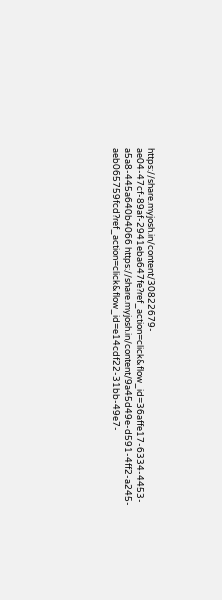https://share.myjosh.in/content/30822679-ae04-47cf-89af-2941eba647fe?ref_action=click&flow_id=36affe17-6334-4453-a5a8-445a640b4066 https://share.myjosh.in/content/9a45d49e-d591-4ff2-a245-aeb065759fcd?ref_action=click&flow_id=e14cdf22-31bb-49e7-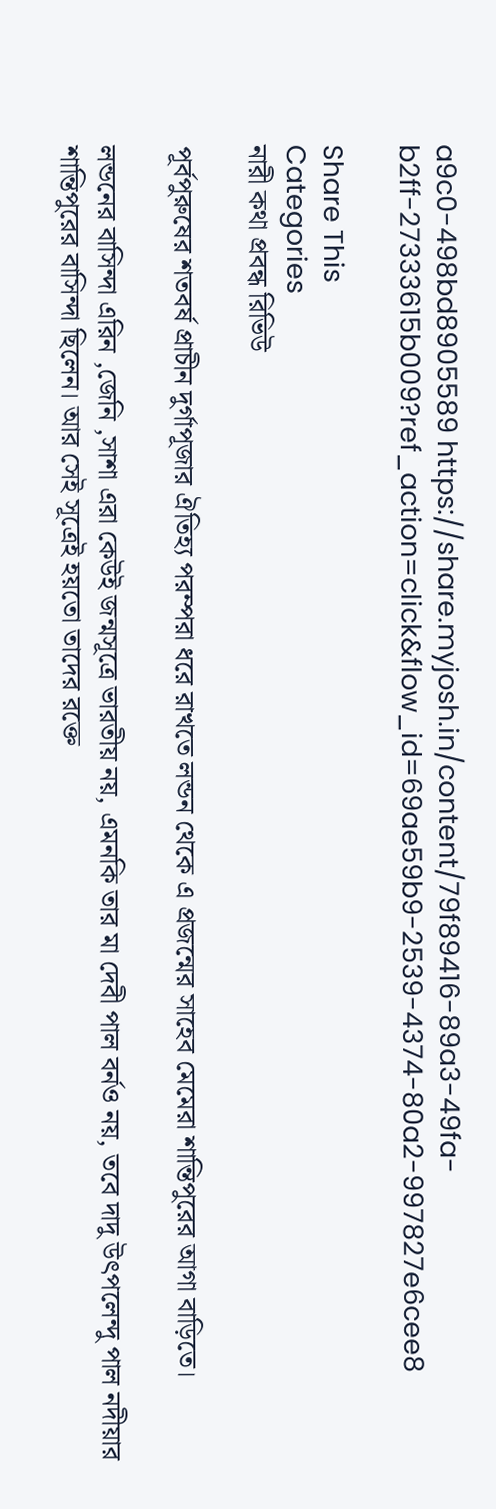a9c0-498bd8905589 https://share.myjosh.in/content/79f89416-89a3-49fa-b2ff-27333615b009?ref_action=click&flow_id=69ae59b9-2539-4374-80a2-997827e6cee8

Share This
Categories
নারী কথা প্রবন্ধ রিভিউ

পূর্বপুরুষের শতবর্ষ প্রাচীন দুর্গাপূজার ঐতিহ্য পরম্পরা ধরে রাখতে লন্ডন থেকে এ প্রজন্মের সাহেব মেমেরা শান্তিপুরের আগা বাড়িতে।

লন্ডনের বাসিন্দা এরিন ,জেনি ,সাশা এরা কেউই জন্মসূত্রে ভারতীয় নয়, এমনকি তার মা দেবী পাল বর্নও নয়, তবে দাদু উৎপলেন্দু পাল নদীয়ার শান্তিপুরের বাসিন্দা ছিলেন। আর সেই সূত্রেই হয়তো তাদের রক্তে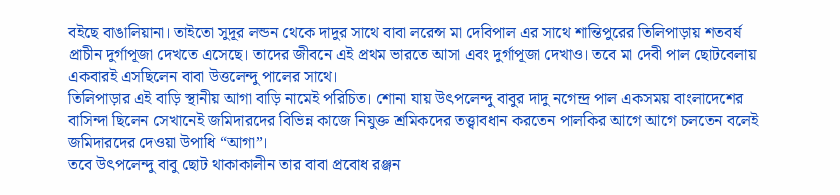বইছে বাঙালিয়ানা। তাইতো সুদূর লন্ডন থেকে দাদুর সাথে বাবা লরেন্স মা দেবিপাল এর সাথে শান্তিপুরের তিলিপাড়ায় শতবর্ষ প্রাচীন দুর্গাপূজা দেখতে এসেছে। তাদের জীবনে এই প্রথম ভারতে আসা এবং দুর্গাপূজা দেখাও। তবে মা দেবী পাল ছোটবেলায় একবারই এসছিলেন বাবা উত্তলেন্দু পালের সাথে।
তিলিপাড়ার এই বাড়ি স্থানীয় আগা বাড়ি নামেই পরিচিত। শোনা যায় উৎপলেন্দু বাবুর দাদু নগেন্দ্র পাল একসময় বাংলাদেশের বাসিন্দা ছিলেন সেখানেই জমিদারদের বিভিন্ন কাজে নিযুক্ত শ্রমিকদের তত্ত্বাবধান করতেন পালকির আগে আগে চলতেন বলেই জমিদারদের দেওয়া উপাধি “আগা”।
তবে উৎপলেন্দু বাবু ছোট থাকাকালীন তার বাবা প্রবোধ রঞ্জন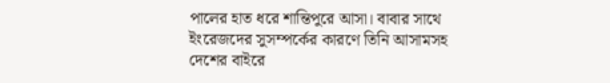পালের হাত ধরে শান্তিপুরে আসা। বাবার সাথে ইংরেজদের সুসম্পর্কের কারণে তিনি আসামসহ দেশের বাইরে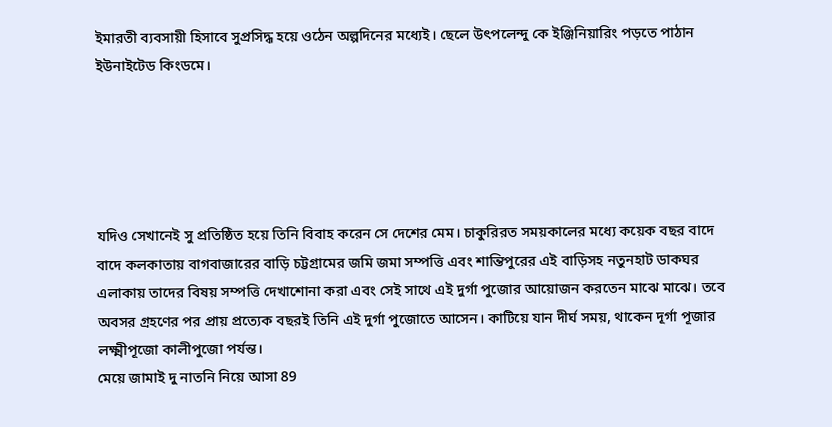ইমারতী ব্যবসায়ী হিসাবে সুপ্রসিদ্ধ হয়ে ওঠেন অল্পদিনের মধ্যেই। ছেলে উৎপলেন্দু কে ইঞ্জিনিয়ারিং পড়তে পাঠান ইউনাইটেড কিংডমে।





যদিও সেখানেই সু প্রতিষ্ঠিত হয়ে তিনি বিবাহ করেন সে দেশের মেম। চাকুরিরত সময়কালের মধ্যে কয়েক বছর বাদে বাদে কলকাতায় বাগবাজারের বাড়ি চট্টগ্রামের জমি জমা সম্পত্তি এবং শান্তিপুরের এই বাড়িসহ নতুনহাট ডাকঘর এলাকায় তাদের বিষয় সম্পত্তি দেখাশোনা করা এবং সেই সাথে এই দুর্গা পুজোর আয়োজন করতেন মাঝে মাঝে। তবে অবসর গ্রহণের পর প্রায় প্রত্যেক বছরই তিনি এই দুর্গা পুজোতে আসেন। কাটিয়ে যান দীর্ঘ সময়, থাকেন দূর্গা পূজার লক্ষ্মীপূজো কালীপুজো পর্যন্ত।
মেয়ে জামাই দু নাতনি নিয়ে আসা 89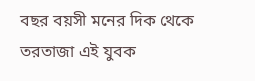বছর বয়সী মনের দিক থেকে তরতাজা এই যুবক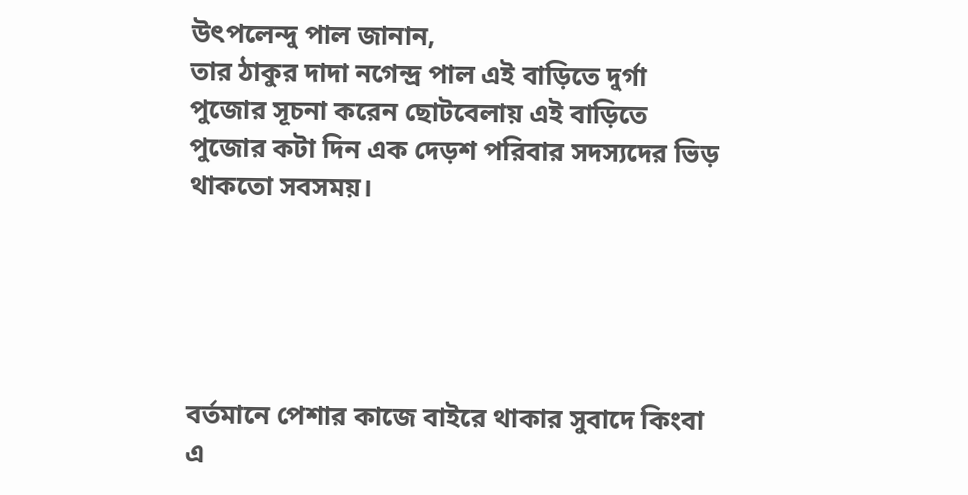উৎপলেন্দু পাল জানান,
তার ঠাকুর দাদা নগেন্দ্র পাল এই বাড়িতে দুর্গা পুজোর সূচনা করেন ছোটবেলায় এই বাড়িতে পুজোর কটা দিন এক দেড়শ পরিবার সদস্যদের ভিড় থাকতো সবসময়।





বর্তমানে পেশার কাজে বাইরে থাকার সুবাদে কিংবা এ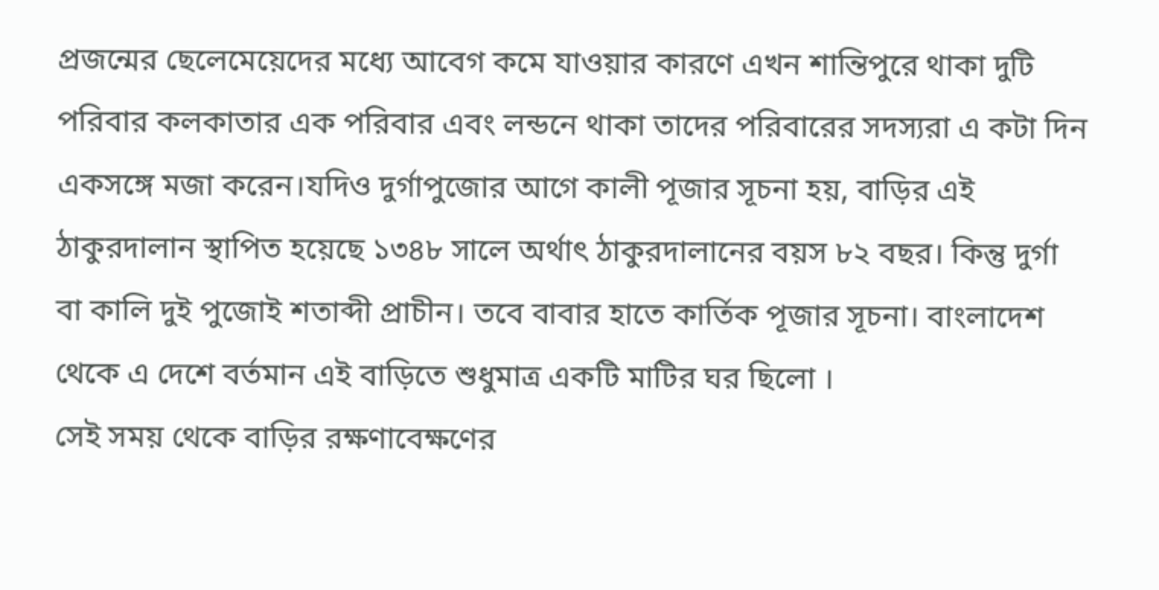প্রজন্মের ছেলেমেয়েদের মধ্যে আবেগ কমে যাওয়ার কারণে এখন শান্তিপুরে থাকা দুটি পরিবার কলকাতার এক পরিবার এবং লন্ডনে থাকা তাদের পরিবারের সদস্যরা এ কটা দিন একসঙ্গে মজা করেন।যদিও দুর্গাপুজোর আগে কালী পূজার সূচনা হয়, বাড়ির এই ঠাকুরদালান স্থাপিত হয়েছে ১৩৪৮ সালে অর্থাৎ ঠাকুরদালানের বয়স ৮২ বছর। কিন্তু দুর্গা বা কালি দুই পুজোই শতাব্দী প্রাচীন। তবে বাবার হাতে কার্তিক পূজার সূচনা। বাংলাদেশ থেকে এ দেশে বর্তমান এই বাড়িতে শুধুমাত্র একটি মাটির ঘর ছিলো ।
সেই সময় থেকে বাড়ির রক্ষণাবেক্ষণের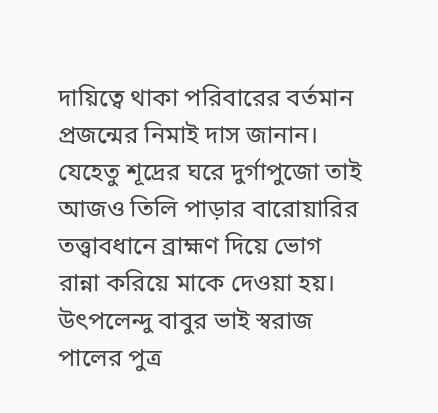দায়িত্বে থাকা পরিবারের বর্তমান প্রজন্মের নিমাই দাস জানান। যেহেতু শূদ্রের ঘরে দুর্গাপুজো তাই আজও তিলি পাড়ার বারোয়ারির তত্ত্বাবধানে ব্রাহ্মণ দিয়ে ভোগ রান্না করিয়ে মাকে দেওয়া হয়।
উৎপলেন্দু বাবুর ভাই স্বরাজ পালের পুত্র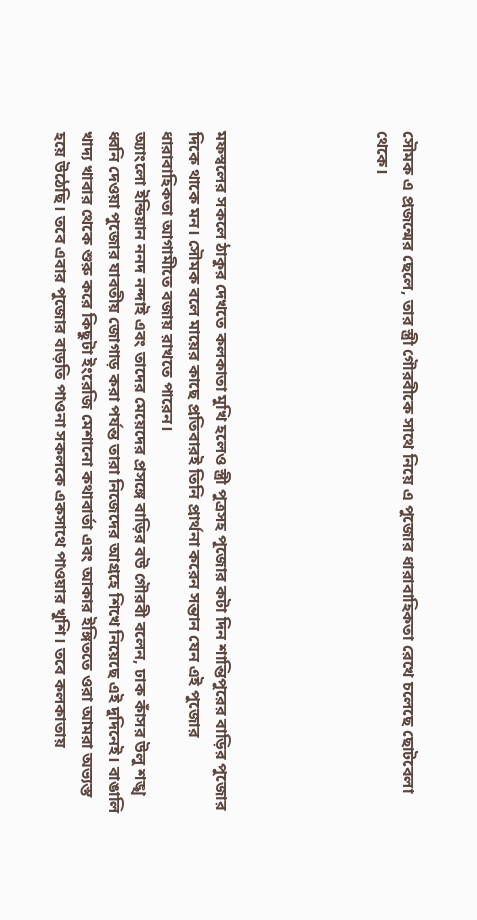সৌমক এ প্রজন্মের ছেলে, তার স্ত্রী গৌরবীকে সাথে নিয়ে এ পুজোর ধারাবাহিকতা রেখে চলেছে ছোটবেলা থেকে।





মফস্বলের সকলে ঠাকুর দেখতে কলকাতা মুখি হলেও স্ত্রী পুত্রসহ পূজোর কটা দিন শান্তিপুরের বাড়ির পুজোর দিকে থাকে মন। সৌমক বলে মায়ের কাছে প্রতিবারই তিনি প্রার্থনা করেন সন্তান যেন এই পুজোর ধারাবাহিকতা আগামীতে বজায় রাখতে পারেন।
অ্যাংলো ইন্ডিয়ান ননদ নন্দাই এবং তাদের মেয়েদের প্রসঙ্গে বাড়ির বউ গৌরবী বলেন, ঢাক কাঁসর উলু শঙ্খ ধ্বনি দেওয়া পুজোর যাবতীয় জোগাড় করা পর্যন্ত তারা নিজেদের আগ্রহে শিখে নিয়েছে এই দুদিনেই। বাঙালি খাদ্য খাবার থেকে শুরু করে কিছুটা ইংরেজি মেশানো কথাবার্তা এবং আকার ইঙ্গিততে ওরা আমরা অভ্যস্ত হয়ে উঠেছি। তবে এবার পুজোর বাড়তি পাওনা সকলকে একসাথে পাওয়ার খুশি। তবে কলকাতায়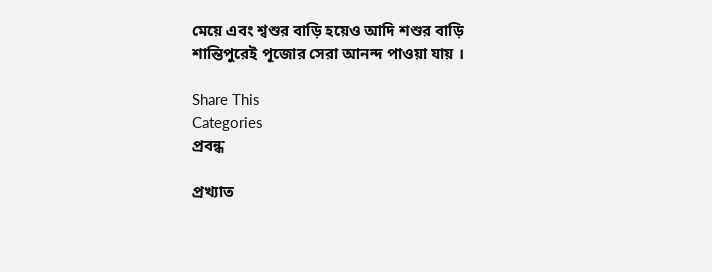মেয়ে এবং শ্বশুর বাড়ি হয়েও আদি শশুর বাড়ি শান্তিপুরেই পূজোর সেরা আনন্দ পাওয়া যায় ।

Share This
Categories
প্রবন্ধ

প্রখ্যাত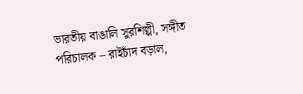ভারতীয় বাঙালি সুরশিল্পী, সঙ্গীত পরিচালক – রাইচাঁদ বড়াল,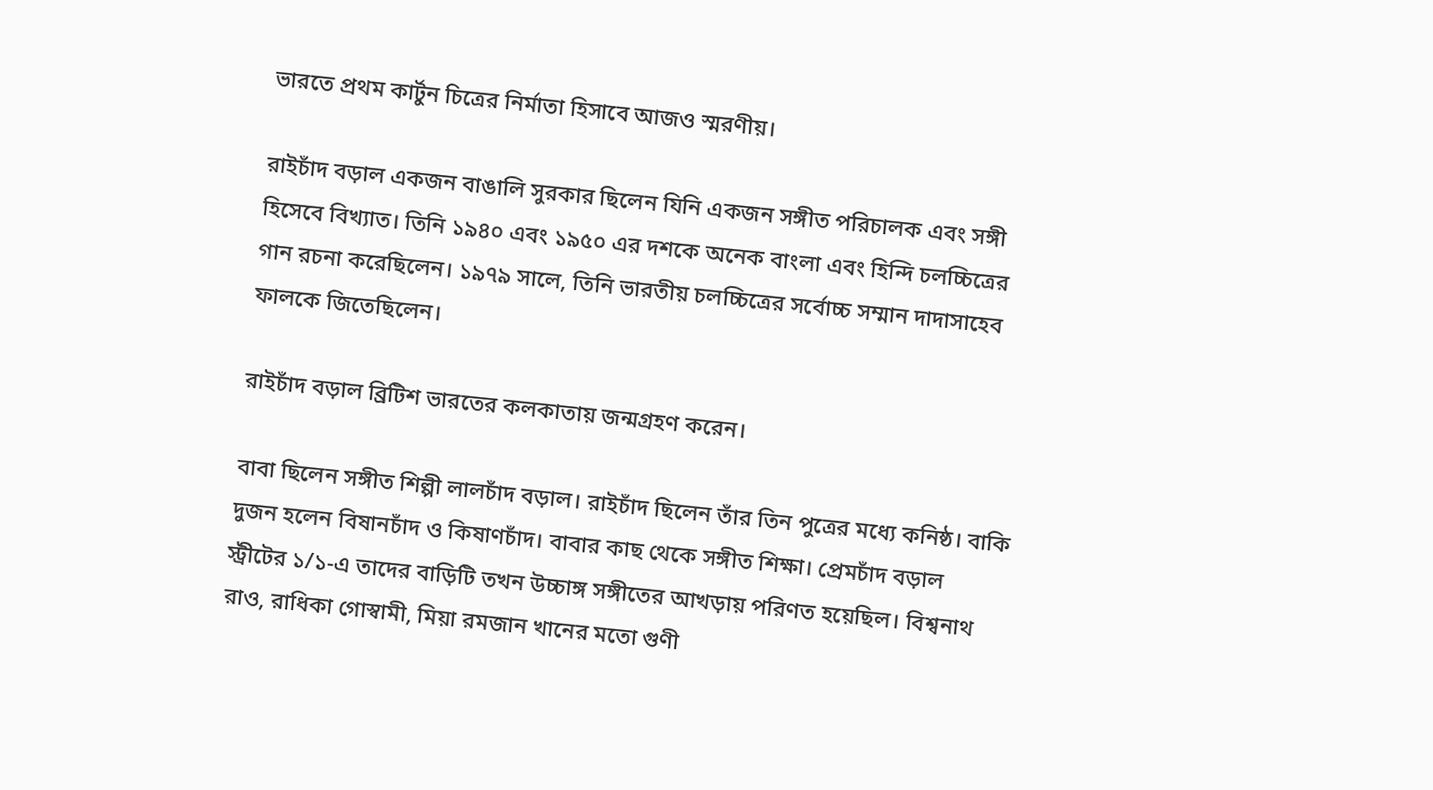ভারতে প্রথম কার্টুন চিত্রের নির্মাতা হিসাবে আজও স্মরণীয়।

রাইচাঁদ বড়াল একজন বাঙালি সুরকার ছিলেন যিনি একজন সঙ্গীত পরিচালক এবং সঙ্গী হিসেবে বিখ্যাত। তিনি ১৯৪০ এবং ১৯৫০ এর দশকে অনেক বাংলা এবং হিন্দি চলচ্চিত্রের গান রচনা করেছিলেন। ১৯৭৯ সালে, তিনি ভারতীয় চলচ্চিত্রের সর্বোচ্চ সম্মান দাদাসাহেব ফালকে জিতেছিলেন।

রাইচাঁদ বড়াল ব্রিটিশ ভারতের কলকাতায় জন্মগ্রহণ করেন।

বাবা ছিলেন সঙ্গীত শিল্পী লালচাঁদ বড়াল। রাইচাঁদ ছিলেন তাঁর তিন পুত্রের মধ্যে কনিষ্ঠ। বাকি দুজন হলেন বিষানচাঁদ ও কিষাণচাঁদ। বাবার কাছ থেকে সঙ্গীত শিক্ষা। প্রেমচাঁদ বড়াল স্ট্রীটের ১/১-এ তাদের বাড়িটি তখন উচ্চাঙ্গ সঙ্গীতের আখড়ায় পরিণত হয়েছিল। বিশ্বনাথ রাও, রাধিকা গোস্বামী, মিয়া রমজান খানের মতো গুণী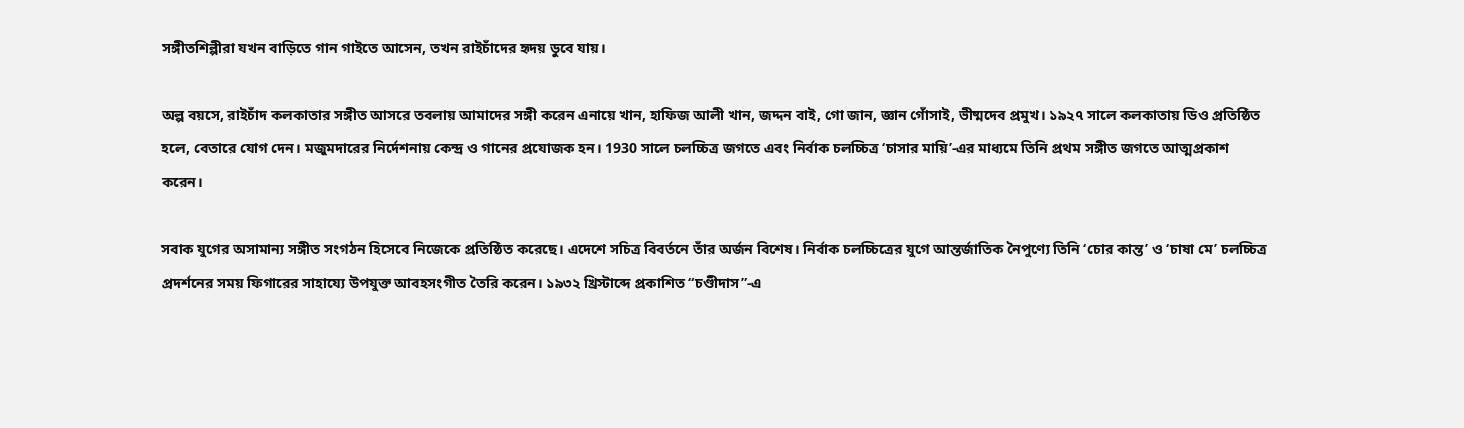সঙ্গীতশিল্পীরা যখন বাড়িতে গান গাইতে আসেন, তখন রাইচাঁদের হৃদয় ডুবে যায়।

অল্প বয়সে, রাইচাঁদ কলকাতার সঙ্গীত আসরে তবলায় আমাদের সঙ্গী করেন এনায়ে খান, হাফিজ আলী খান, জদ্দন বাই, গো জান, জ্ঞান গোঁসাই, ভীষ্মদেব প্রমুখ। ১৯২৭ সালে কলকাতায় ডিও প্রতিষ্ঠিত হলে, বেতারে যোগ দেন। মজুমদারের নির্দেশনায় কেন্দ্র ও গানের প্রযোজক হন। 1930 সালে চলচ্চিত্র জগতে এবং নির্বাক চলচ্চিত্র ‘চাসার মায়ি’-এর মাধ্যমে তিনি প্রথম সঙ্গীত জগতে আত্মপ্রকাশ করেন।

সবাক যুগের অসামান্য সঙ্গীত সংগঠন হিসেবে নিজেকে প্রতিষ্ঠিত করেছে। এদেশে সচিত্র বিবর্তনে তাঁর অর্জন বিশেষ। নির্বাক চলচ্চিত্রের যুগে আন্তর্জাতিক নৈপুণ্যে তিনি ‘চোর কান্ত’ ও ‘চাষা মে’ চলচ্চিত্র প্রদর্শনের সময় ফিগারের সাহায্যে উপযুক্ত আবহসংগীত তৈরি করেন। ১৯৩২ খ্রিস্টাব্দে প্রকাশিত “চণ্ডীদাস”-এ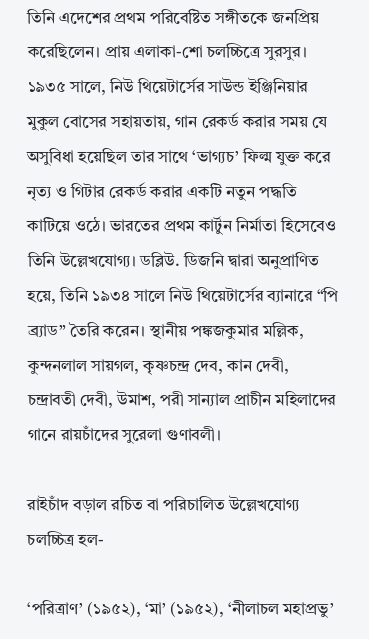তিনি এদেশের প্রথম পরিবেষ্টিত সঙ্গীতকে জনপ্রিয় করেছিলেন। প্রায় এলাকা-শো চলচ্চিত্রে সুরসুর। ১৯৩৫ সালে, নিউ থিয়েটার্সের সাউন্ড ইঞ্জিনিয়ার মুকুল বোসের সহায়তায়, গান রেকর্ড করার সময় যে অসুবিধা হয়েছিল তার সাথে ‘ভাগ্যচ’ ফিল্ম যুক্ত করে নৃত্য ও গিটার রেকর্ড করার একটি নতুন পদ্ধতি কাটিয়ে ওঠে। ভারতের প্রথম কার্টুন নির্মাতা হিসেবেও তিনি উল্লেখযোগ্য। ডব্লিউ. ডিজনি দ্বারা অনুপ্রাণিত হয়ে, তিনি ১৯৩৪ সালে নিউ থিয়েটার্সের ব্যানারে “পি ব্র্যাড” তৈরি করেন। স্থানীয় পঙ্কজকুমার মল্লিক, কুন্দনলাল সায়গল, কৃষ্ণচন্দ্র দেব, কান দেবী, চন্দ্রাবতী দেবী, উমাশ, পরী সান্যাল প্রাচীন মহিলাদের গানে রায়চাঁদের সুরেলা গুণাবলী।

রাইচাঁদ বড়াল রচিত বা পরিচালিত উল্লেখযোগ্য চলচ্চিত্র হল-

‘পরিত্রাণ’ (১৯৫২), ‘মা’ (১৯৫২), ‘নীলাচল মহাপ্রভু’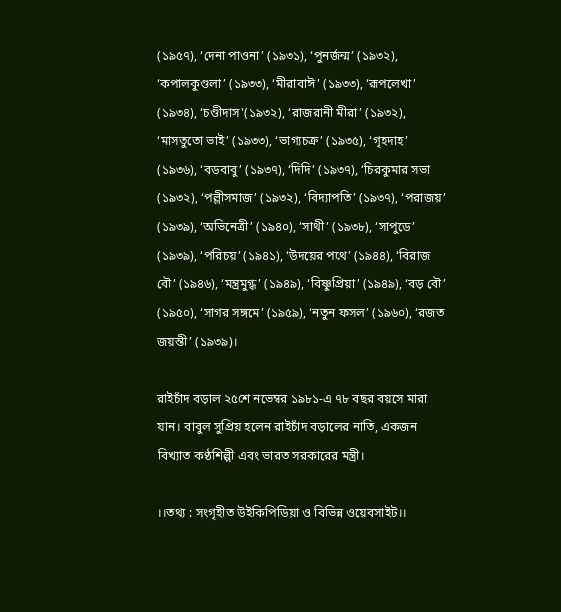(১৯৫৭), ‘দেনা পাওনা’ (১৯৩১), ‘পুনর্জন্ম’ (১৯৩২), ‘কপালকুণ্ডলা’ (১৯৩৩), ‘মীরাবাঈ’ (১৯৩৩), ‘রূপলেখা’ (১৯৩৪), ‘চণ্ডীদাস'(১৯৩২), ‘রাজরানী মীরা’ (১৯৩২), ‘মাসতুতো ভাই’ (১৯৩৩), ‘ভাগ্যচক্র’ (১৯৩৫), ‘গৃহদাহ’ (১৯৩৬), ‘বডবাবু’ (১৯৩৭), ‘দিদি’ (১৯৩৭), ‘চিরকুমার সভা (১৯৩২), ‘পল্লীসমাজ’ (১৯৩২), ‘বিদ্যাপতি’ (১৯৩৭), ‘পরাজয়’ (১৯৩৯), ‘অভিনেত্রী’ (১৯৪০), ‘সাথী’ (১৯৩৮), ‘সাপুডে’ (১৯৩৯), ‘পরিচয়’ (১৯৪১), ‘উদয়ের পথে’ (১৯৪৪), ‘বিরাজ বৌ’ (১৯৪৬), ‘মন্ত্রমুগ্ধ’ (১৯৪৯), ‘বিষ্ণুপ্রিয়া’ (১৯৪৯), ‘বড় বৌ’ (১৯৫০), ‘সাগর সঙ্গমে’ (১৯৫৯), ‘নতুন ফসল’ (১৯৬০), ‘রজত জয়ন্তী’ (১৯৩৯)।

রাইচাঁদ বড়াল ২৫শে নভেম্বর ১৯৮১-এ ৭৮ বছর বয়সে মারা যান। বাবুল সুপ্রিয় হলেন রাইচাঁদ বড়ালের নাতি, একজন বিখ্যাত কণ্ঠশিল্পী এবং ভারত সরকারের মন্ত্রী।

।।তথ্য : সংগৃহীত উইকিপিডিয়া ও বিভিন্ন ওয়েবসাইট।।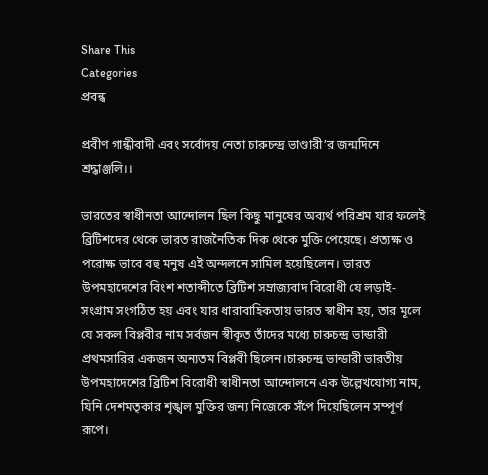Share This
Categories
প্রবন্ধ

প্রবীণ গান্ধীবাদী এবং সর্বোদয় নেতা চারুচন্দ্র ভাণ্ডারী’র জন্মদিনে শ্রদ্ধাঞ্জলি।।

ভারতের স্বাধীনতা আন্দোলন ছিল কিছু মানুষের অব্যর্থ পরিশ্রম যার ফলেই ব্রিটিশদের থেকে ভারত রাজনৈতিক দিক থেকে মুক্তি পেয়েছে। প্রত্যক্ষ ও পরোক্ষ ভাবে বহু মনুষ এই অন্দলনে সামিল হয়েছিলেন। ভারত উপমহাদেশের বিংশ শতাব্দীতে ব্রিটিশ সম্রাজ্যবাদ বিরোধী যে লড়াই-সংগ্রাম সংগঠিত হয় এবং যার ধারাবাহিকতায় ভারত স্বাধীন হয়, তার মূলে যে সকল বিপ্লবীর নাম সর্বজন স্বীকৃত তাঁদের মধ্যে চারুচন্দ্র ভান্ডারী প্রথমসারির একজন অন্যতম বিপ্লবী ছিলেন।চারুচন্দ্র ভান্ডারী ভারতীয় উপমহাদেশের ব্রিটিশ বিরোধী স্বাধীনতা আন্দোলনে এক উল্লেখযোগ্য নাম, যিনি দেশমতৃকার শৃঙ্খল মুক্তির জন্য নিজেকে সঁপে দিয়েছিলেন সম্পূর্ণ রূপে।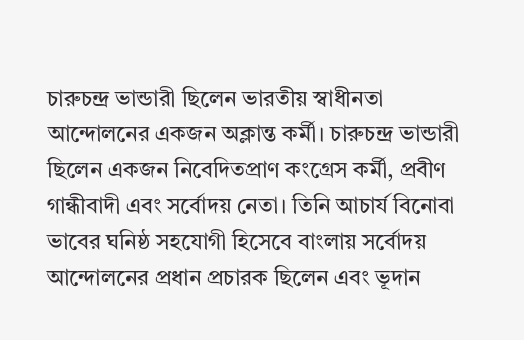চারুচন্দ্র ভান্ডারী ছিলেন ভারতীয় স্বাধীনতা আন্দোলনের একজন অক্লান্ত কর্মী। চারুচন্দ্র ভান্ডারী ছিলেন একজন নিবেদিতপ্রাণ কংগ্রেস কর্মী, প্রবীণ গান্ধীবাদী এবং সর্বোদয় নেতা। তিনি আচার্য বিনোবা ভাবের ঘনিষ্ঠ সহযোগী হিসেবে বাংলায় সর্বোদয় আন্দোলনের প্রধান প্রচারক ছিলেন এবং ভূদান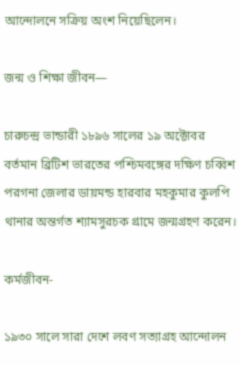আন্দোলনে সক্রিয় অংশ নিয়েছিলেন।

জন্ম ও শিক্ষা জীবন—

চারুচন্দ্র ভান্ডারী ১৮৯৬ সালের ১৯ অক্টোবর বর্তমান ব্রিটিশ ভারতের পশ্চিমবঙ্গের দক্ষিণ চব্বিশ পরগনা জেলার ডায়মন্ড হারবার মহকুমার কুলপি থানার অন্তর্গত শ্যামসুরচক গ্রামে জন্মগ্রহণ করেন।

কর্মজীবন-

১৯৩০ সালে সারা দেশে লবণ সত্যাগ্রহ আন্দোলন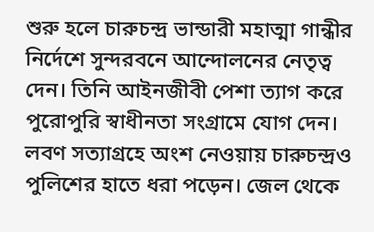শুরু হলে চারুচন্দ্র ভান্ডারী মহাত্মা গান্ধীর নির্দেশে সুন্দরবনে আন্দোলনের নেতৃত্ব দেন। তিনি আইনজীবী পেশা ত্যাগ করে পুরোপুরি স্বাধীনতা সংগ্রামে যোগ দেন। লবণ সত্যাগ্রহে অংশ নেওয়ায় চারুচন্দ্রও পুলিশের হাতে ধরা পড়েন। জেল থেকে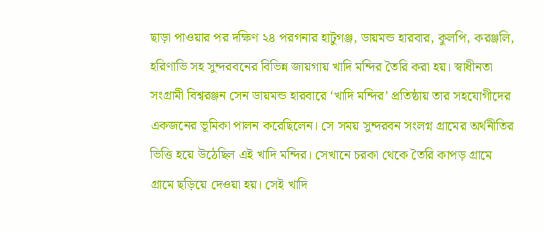ছাড়া পাওয়ার পর দক্ষিণ ২৪ পরগনার হাটুগঞ্জ, ডায়মন্ড হারবার, কুলপি, করঞ্জলি, হরিণাভি সহ সুন্দরবনের বিভিন্ন জায়গায় খাদি মন্দির তৈরি করা হয়। স্বাধীনতা সংগ্রামী বিশ্বরঞ্জন সেন ডায়মন্ড হারবারে ‘খাদি মন্দির’ প্রতিষ্ঠায় তার সহযোগীদের একজনের ভূমিকা পালন করেছিলেন। সে সময় সুন্দরবন সংলগ্ন গ্রামের অর্থনীতির ভিত্তি হয়ে উঠেছিল এই খাদি মন্দির। সেখানে চরকা থেকে তৈরি কাপড় গ্রামে গ্রামে ছড়িয়ে দেওয়া হয়। সেই খাদি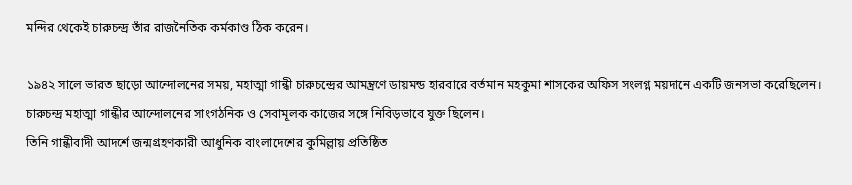মন্দির থেকেই চারুচন্দ্র তাঁর রাজনৈতিক কর্মকাণ্ড ঠিক করেন।

১৯৪২ সালে ভারত ছাড়ো আন্দোলনের সময়, মহাত্মা গান্ধী চারুচন্দ্রের আমন্ত্রণে ডায়মন্ড হারবারে বর্তমান মহকুমা শাসকের অফিস সংলগ্ন ময়দানে একটি জনসভা করেছিলেন।
চারুচন্দ্র মহাত্মা গান্ধীর আন্দোলনের সাংগঠনিক ও সেবামূলক কাজের সঙ্গে নিবিড়ভাবে যুক্ত ছিলেন।
তিনি গান্ধীবাদী আদর্শে জন্মগ্রহণকারী আধুনিক বাংলাদেশের কুমিল্লায় প্রতিষ্ঠিত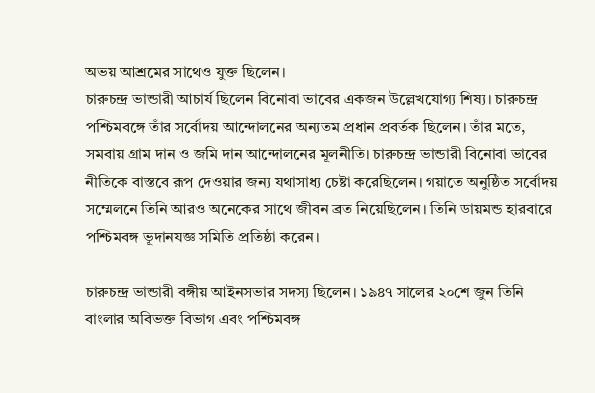অভয় আশ্রমের সাথেও যুক্ত ছিলেন।
চারুচন্দ্র ভান্ডারী আচার্য ছিলেন বিনোবা ভাবের একজন উল্লেখযোগ্য শিষ্য। চারুচন্দ্র পশ্চিমবঙ্গে তাঁর সর্বোদয় আন্দোলনের অন্যতম প্রধান প্রবর্তক ছিলেন। তাঁর মতে, সমবায় গ্রাম দান ও জমি দান আন্দোলনের মূলনীতি। চারুচন্দ্র ভান্ডারী বিনোবা ভাবের নীতিকে বাস্তবে রূপ দেওয়ার জন্য যথাসাধ্য চেষ্টা করেছিলেন। গয়াতে অনুষ্ঠিত সর্বোদয় সম্মেলনে তিনি আরও অনেকের সাথে জীবন ব্রত নিয়েছিলেন। তিনি ডায়মন্ড হারবারে পশ্চিমবঙ্গ ভূদানযজ্ঞ সমিতি প্রতিষ্ঠা করেন।

চারুচন্দ্র ভান্ডারী বঙ্গীয় আইনসভার সদস্য ছিলেন। ১৯৪৭ সালের ২০শে জুন তিনি বাংলার অবিভক্ত বিভাগ এবং পশ্চিমবঙ্গ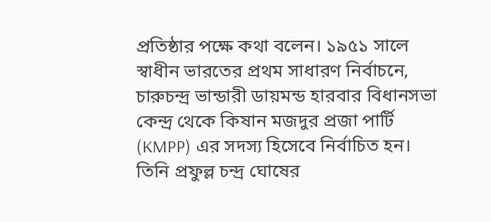প্রতিষ্ঠার পক্ষে কথা বলেন। ১৯৫১ সালে স্বাধীন ভারতের প্রথম সাধারণ নির্বাচনে, চারুচন্দ্র ভান্ডারী ডায়মন্ড হারবার বিধানসভা কেন্দ্র থেকে কিষান মজদুর প্রজা পার্টি (KMPP) এর সদস্য হিসেবে নির্বাচিত হন। তিনি প্রফুল্ল চন্দ্র ঘোষের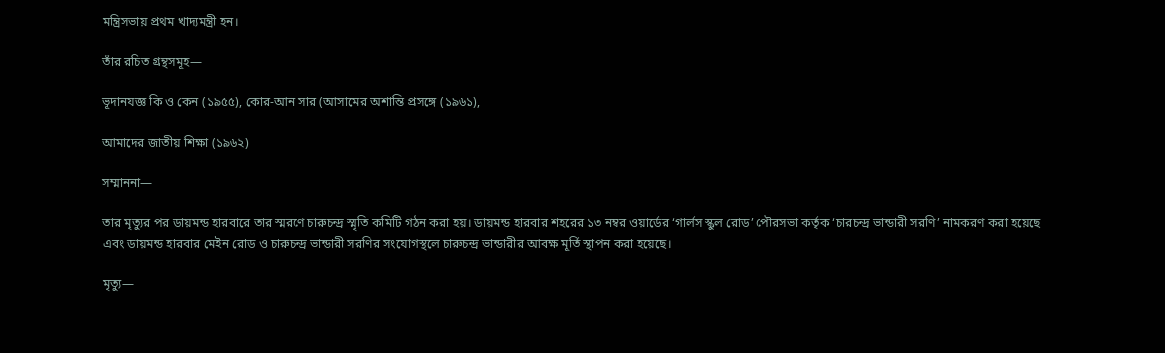মন্ত্রিসভায় প্রথম খাদ্যমন্ত্রী হন।

তাঁর রচিত গ্রন্থসমূহ—

ভূদানযজ্ঞ কি ও কেন (১৯৫৫), কোর-আন সার (আসামের অশান্তি প্রসঙ্গে (১৯৬১),

আমাদের জাতীয় শিক্ষা (১৯৬২)

সম্মাননা—

তার মৃত্যুর পর ডায়মন্ড হারবারে তার স্মরণে চারুচন্দ্র স্মৃতি কমিটি গঠন করা হয়। ডায়মন্ড হারবার শহরের ১৩ নম্বর ওয়ার্ডের ‘গার্লস স্কুল রোড’ পৌরসভা কর্তৃক ‘চারচন্দ্র ভান্ডারী সরণি’ নামকরণ করা হয়েছে এবং ডায়মন্ড হারবার মেইন রোড ও চারুচন্দ্র ভান্ডারী সরণির সংযোগস্থলে চারুচন্দ্র ভান্ডারীর আবক্ষ মূর্তি স্থাপন করা হয়েছে।

মৃত্যু—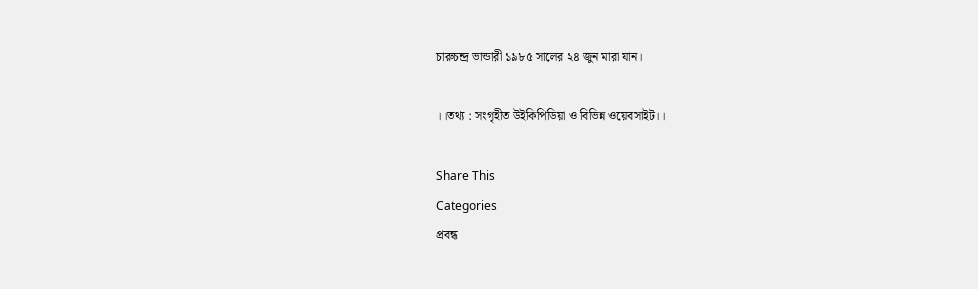চারুচন্দ্র ভান্ডারী ১৯৮৫ সালের ২৪ জুন মারা যান।

।।তথ্য : সংগৃহীত উইকিপিডিয়া ও বিভিন্ন ওয়েবসাইট।।

Share This
Categories
প্রবন্ধ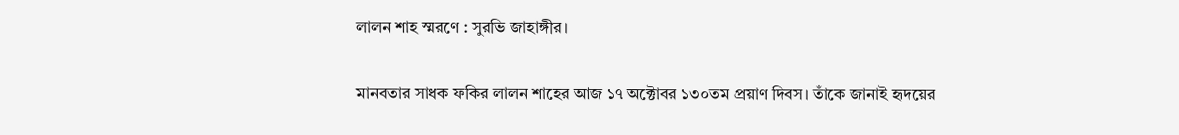লালন শাহ স্মরণে : সুরভি জাহাঙ্গীর।

মানবতার সাধক ফকির লালন শাহের আজ ১৭ অক্টোবর ১৩০তম প্রয়াণ দিবস। তাঁকে জানাই হৃদয়ের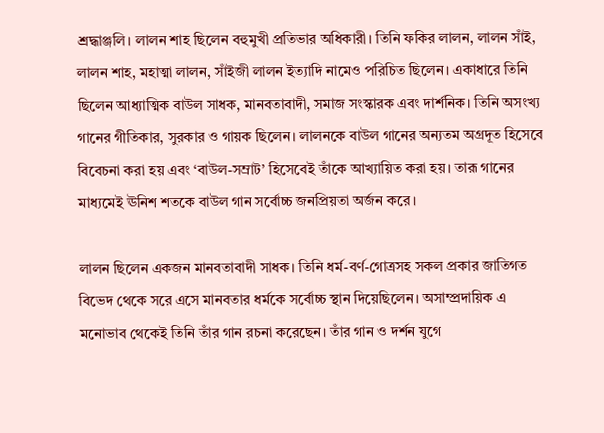শ্রদ্ধাঞ্জলি। লালন শাহ ছিলেন বহুমুখী প্রতিভার অধিকারী। তিনি ফকির লালন, লালন সাঁই, লালন শাহ, মহাত্মা লালন, সাঁইজী লালন ইত্যাদি নামেও পরিচিত ছিলেন। একাধারে তিনি ছিলেন আধ্যাত্মিক বাউল সাধক, মানবতাবাদী, সমাজ সংস্কারক এবং দার্শনিক। তিনি অসংখ্য গানের গীতিকার, সুরকার ও গায়ক ছিলেন। লালনকে বাউল গানের অন্যতম অগ্রদূত হিসেবে বিবেচনা করা হয় এবং ‘বাউল-সম্রাট’ হিসেবেই তাঁকে আখ্যায়িত করা হয়। তারূ গানের মাধ্যমেই ঊনিশ শতকে বাউল গান সর্বোচ্চ জনপ্রিয়তা অর্জন করে।

লালন ছিলেন একজন মানবতাবাদী সাধক। তিনি ধর্ম-বর্ণ-গোত্রসহ সকল প্রকার জাতিগত বিভেদ থেকে সরে এসে মানবতার ধর্মকে সর্বোচ্চ স্থান দিয়েছিলেন। অসাম্প্রদায়িক এ মনোভাব থেকেই তিনি তাঁর গান রচনা করেছেন। তাঁর গান ও দর্শন যুগে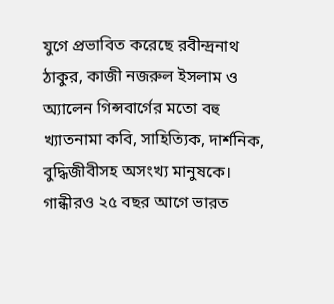যুগে প্রভাবিত করেছে রবীন্দ্রনাথ ঠাকুর, কাজী নজরুল ইসলাম ও অ্যালেন গিন্সবার্গের মতো বহু খ্যাতনামা কবি, সাহিত্যিক, দার্শনিক, বুদ্ধিজীবীসহ অসংখ্য মানুষকে। গান্ধীরও ২৫ বছর আগে ভারত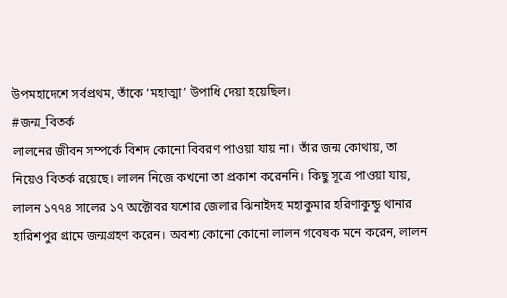উপমহাদেশে সর্বপ্রথম, তাঁকে ‘মহাত্মা’ উপাধি দেয়া হয়েছিল।
#জন্ম_বিতর্ক
লালনের জীবন সম্পর্কে বিশদ কোনো বিবরণ পাওয়া যায় না। তাঁর জন্ম কোথায়, তা নিয়েও বিতর্ক রয়েছে। লালন নিজে কখনো তা প্রকাশ করেননি। কিছু সূত্রে পাওয়া যায়, লালন ১৭৭৪ সালের ১৭ অক্টোবর যশোর জেলার ঝিনাইদহ মহাকুমার হরিণাকুন্ডু থানার হারিশপুর গ্রামে জন্মগ্রহণ করেন। অবশ্য কোনো কোনো লালন গবেষক মনে করেন, লালন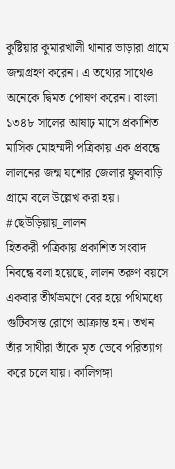কুষ্টিয়ার কুমারখালী থানার ভাড়ারা গ্রামে জন্মগ্রহণ করেন। এ তথ্যের সাথেও অনেকে দ্বিমত পোষণ করেন। বাংলা ১৩৪৮ সালের আষাঢ় মাসে প্রকাশিত মাসিক মোহম্মদী পত্রিকায় এক প্রবন্ধে লালনের জন্ম যশোর জেলার ফুলবাড়ি গ্রামে বলে উল্লেখ করা হয়।
#ছেউড়িয়ায়_লালন
হিতকরী পত্রিকায় প্রকাশিত সংবাদ নিবন্ধে বলা হয়েছে, লালন তরুণ বয়সে একবার তীর্থভ্রমণে বের হয়ে পথিমধ্যে গুটিবসন্ত রোগে আক্রান্ত হন। তখন তাঁর সাথীরা তাঁকে মৃত ভেবে পরিত্যাগ করে চলে যায়। কালিগঙ্গা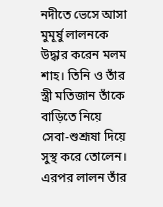নদীতে ভেসে আসা মুমূর্ষু লালনকে উদ্ধার করেন মলম শাহ। তিনি ও তাঁর স্ত্রী মতিজান তাঁকে বাড়িতে নিয়ে সেবা-শুশ্রূষা দিয়ে সুস্থ করে তোলেন। এরপর লালন তাঁর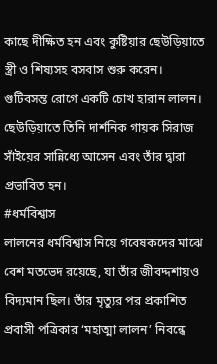কাছে দীক্ষিত হন এবং কুষ্টিয়ার ছেউড়িয়াতে স্ত্রী ও শিষ্যসহ বসবাস শুরু করেন। গুটিবসন্ত রোগে একটি চোখ হারান লালন। ছেউড়িয়াতে তিনি দার্শনিক গায়ক সিরাজ সাঁইয়ের সান্নিধ্যে আসেন এবং তাঁর দ্বারা প্রভাবিত হন।
#ধর্মবিশ্বাস
লালনের ধর্মবিশ্বাস নিয়ে গবেষকদের মাঝে বেশ মতভেদ রয়েছে, যা তাঁর জীবদ্দশায়ও বিদ্যমান ছিল। তাঁর মৃত্যুর পর প্রকাশিত প্রবাসী পত্রিকার ‘মহাত্মা লালন’ নিবন্ধে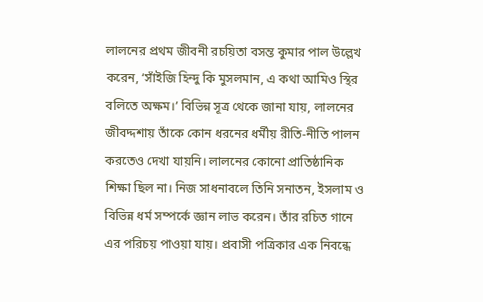লালনের প্রথম জীবনী রচয়িতা বসন্ত কুমার পাল উল্লেখ করেন, ‘সাঁইজি হিন্দু কি মুসলমান, এ কথা আমিও স্থির বলিতে অক্ষম।’ বিভিন্ন সূত্র থেকে জানা যায়, লালনের জীবদ্দশায় তাঁকে কোন ধরনের ধর্মীয় রীতি-নীতি পালন করতেও দেখা যায়নি। লালনের কোনো প্রাতিষ্ঠানিক শিক্ষা ছিল না। নিজ সাধনাবলে তিনি সনাতন, ইসলাম ও বিভিন্ন ধর্ম সম্পর্কে জ্ঞান লাভ করেন। তাঁর রচিত গানে এর পরিচয় পাওয়া যায়। প্রবাসী পত্রিকার এক নিবন্ধে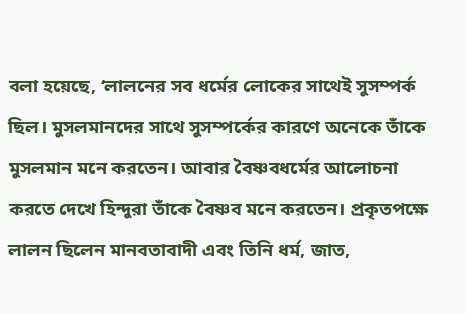বলা হয়েছে, ‘লালনের সব ধর্মের লোকের সাথেই সুসম্পর্ক ছিল। মুসলমানদের সাথে সুসম্পর্কের কারণে অনেকে তাঁকে  মুসলমান মনে করতেন। আবার বৈষ্ণবধর্মের আলোচনা করতে দেখে হিন্দুরা তাঁকে বৈষ্ণব মনে করতেন। প্রকৃতপক্ষে লালন ছিলেন মানবতাবাদী এবং তিনি ধর্ম, জাত,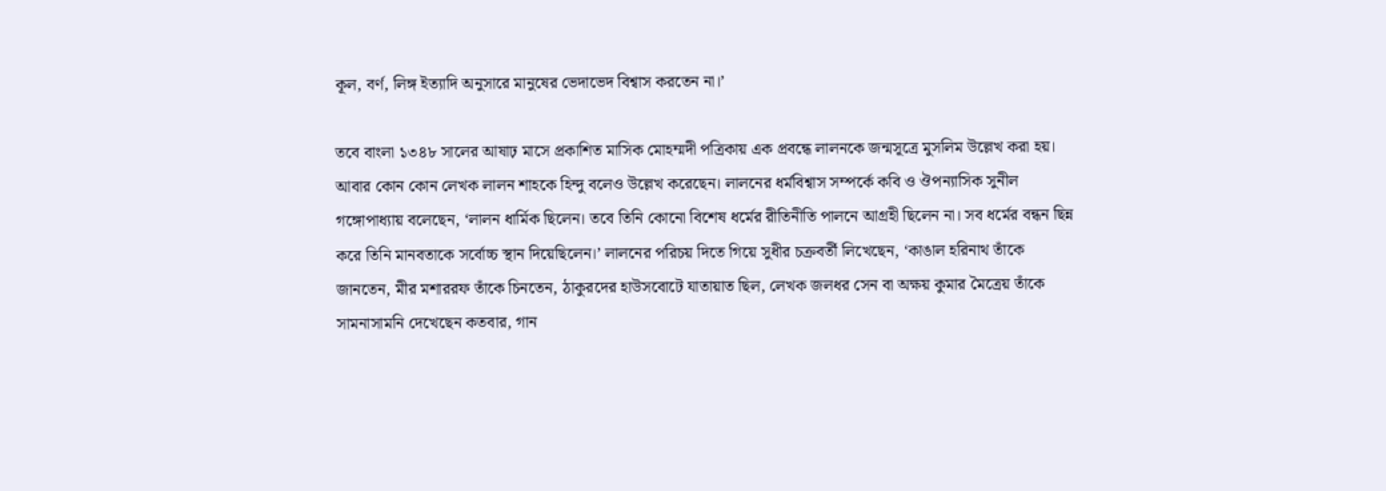কূল, বর্ণ, লিঙ্গ ইত্যাদি অনুসারে মানুষের ভেদাভেদ বিশ্বাস করতেন না।’

তবে বাংলা ১৩৪৮ সালের আষাঢ় মাসে প্রকাশিত মাসিক মোহম্মদী পত্রিকায় এক প্রবন্ধে লালনকে জন্মসূত্রে মুসলিম উল্লেখ করা হয়। আবার কোন কোন লেখক লালন শাহকে হিন্দু বলেও উল্লেখ করেছেন। লালনের ধর্মবিশ্বাস সম্পর্কে কবি ও ঔপন্যাসিক সুনীল গঙ্গোপাধ্যায় বলেছেন, ‘লালন ধার্মিক ছিলেন। তবে তিনি কোনো বিশেষ ধর্মের রীতিনীতি পালনে আগ্রহী ছিলেন না। সব ধর্মের বন্ধন ছিন্ন করে তিনি মানবতাকে সর্বোচ্চ স্থান দিয়েছিলেন।’ লালনের পরিচয় দিতে গিয়ে সুধীর চক্রবর্তী লিখেছেন, ‘কাঙাল হরিনাথ তাঁকে জানতেন, মীর মশাররফ তাঁকে চিনতেন, ঠাকুরদের হাউসবোটে যাতায়াত ছিল, লেখক জলধর সেন বা অক্ষয় কুমার মৈত্রেয় তাঁকে সামনাসামনি দেখেছেন কতবার, গান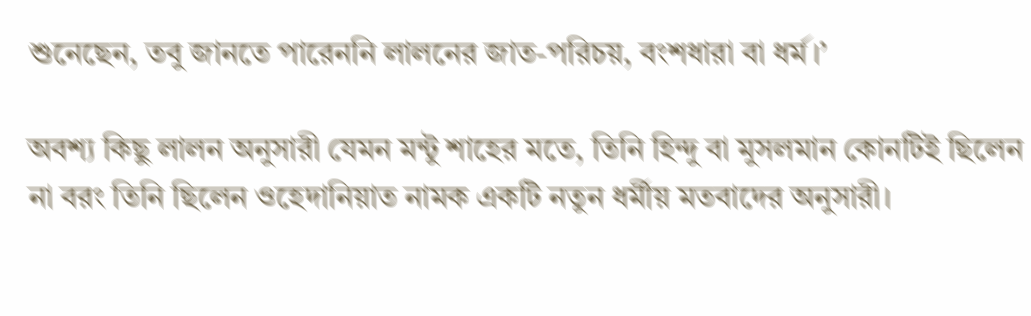শুনেছেন, তবু জানতে পারেননি লালনের জাত-পরিচয়, বংশধারা বা ধর্ম।’

অবশ্য কিছু লালন অনুসারী যেমন মন্টু শাহের মতে, তিনি হিন্দু বা মুসলমান কোনটিই ছিলেন না বরং তিনি ছিলেন ওহেদানিয়াত নামক একটি নতুন ধর্মীয় মতবাদের অনুসারী।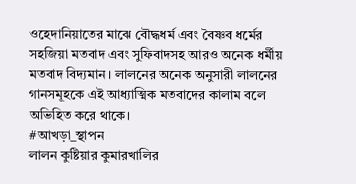ওহেদানিয়াতের মাঝে বৌদ্ধধর্ম এবং বৈষ্ণব ধর্মের সহজিয়া মতবাদ এবং সুফিবাদসহ আরও অনেক ধর্মীয় মতবাদ বিদ্যমান। লালনের অনেক অনুসারী লালনের গানসমূহকে এই আধ্যাত্মিক মতবাদের কালাম বলে অভিহিত করে থাকে।
#আখড়া_স্থাপন
লালন কুষ্টিয়ার কুমারখালির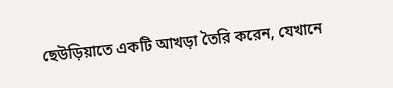ছেউড়িয়াতে একটি আখড়া তৈরি করেন, যেখানে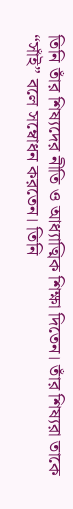তিনি তাঁর শিষ্যদের নীতি ও আধ্যাত্মিক শিক্ষা দিতেন। তাঁর শিষ্যরা তাকে “সাঁই” বলে সম্বোধন করতেন। তিনি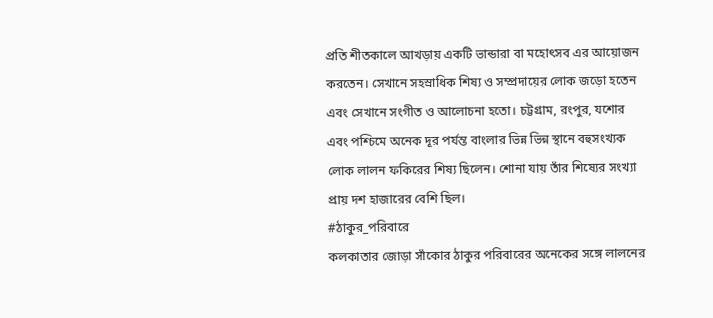প্রতি শীতকালে আখড়ায় একটি ভান্ডারা বা মহোৎসব এর আয়োজন করতেন। সেখানে সহস্রাধিক শিষ্য ও সম্প্রদায়ের লোক জড়ো হতেন এবং সেখানে সংগীত ও আলোচনা হতো। চট্টগ্রাম, রংপুর, যশোর এবং পশ্চিমে অনেক দূর পর্যন্ত বাংলার ভিন্ন ভিন্ন স্থানে বহুসংখ্যক লোক লালন ফকিরের শিষ্য ছিলেন। শোনা যায় তাঁর শিষ্যের সংখ্যা প্রায় দশ হাজারের বেশি ছিল।
#ঠাকুর_পরিবারে
কলকাতার জোড়া সাঁকোর ঠাকুর পরিবারের অনেকের সঙ্গে লালনের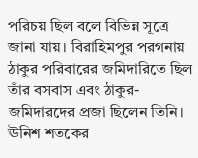পরিচয় ছিল বলে বিভিন্ন সূত্রে জানা যায়। বিরাহিমপুর পরগনায় ঠাকুর পরিবারের জমিদারিতে ছিল তাঁর বসবাস এবং ঠাকুর-জমিদারদের প্রজা ছিলেন তিনি। ঊনিশ শতকের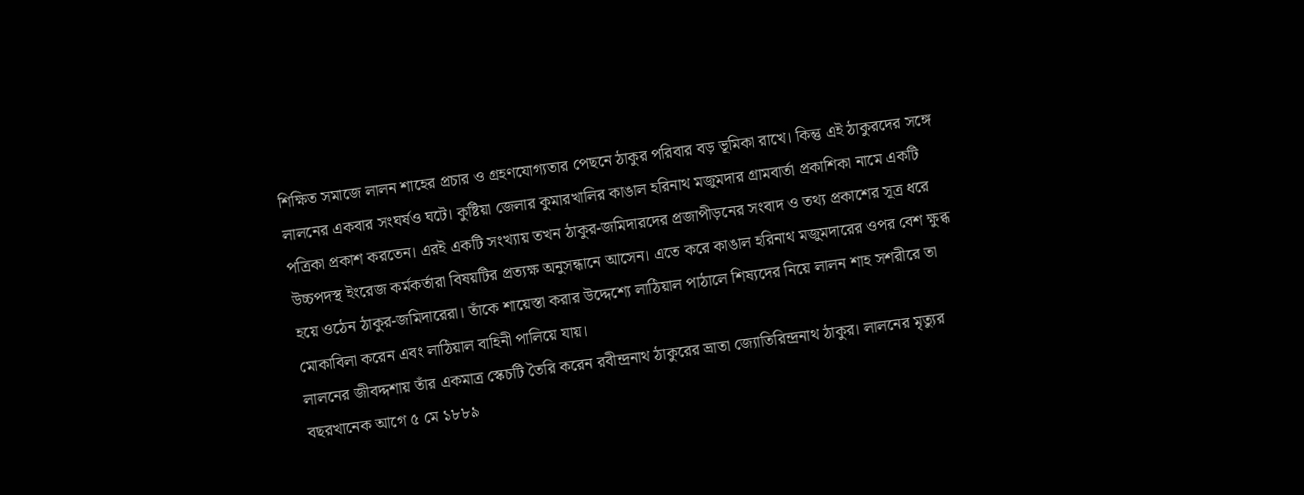শিক্ষিত সমাজে লালন শাহের প্রচার ও গ্রহণযোগ্যতার পেছনে ঠাকুর পরিবার বড় ভূমিকা রাখে। কিন্তু এই ঠাকুরদের সঙ্গে লালনের একবার সংঘর্ষও ঘটে। কুষ্টিয়া জেলার কুমারখালির কাঙাল হরিনাথ মজুমদার গ্রামবার্তা প্রকাশিকা নামে একটি পত্রিকা প্রকাশ করতেন। এরই একটি সংখ্যায় তখন ঠাকুর-জমিদারদের প্রজাপীড়নের সংবাদ ও তথ্য প্রকাশের সূত্র ধরে উচ্চপদস্থ ইংরেজ কর্মকর্তারা বিষয়টির প্রত্যক্ষ অনুসন্ধানে আসেন। এতে করে কাঙাল হরিনাথ মজুমদারের ওপর বেশ ক্ষুব্ধ হয়ে ওঠেন ঠাকুর-জমিদারেরা। তাঁকে শায়েস্তা করার উদ্দেশ্যে লাঠিয়াল পাঠালে শিষ্যদের নিয়ে লালন শাহ সশরীরে তা মোকাবিলা করেন এবং লাঠিয়াল বাহিনী পালিয়ে যায়।
লালনের জীবদ্দশায় তাঁর একমাত্র স্কেচটি তৈরি করেন রবীন্দ্রনাথ ঠাকুরের ভ্রাতা জ্যোতিরিন্দ্রনাথ ঠাকুর। লালনের মৃত্যুর বছরখানেক আগে ৫ মে ১৮৮৯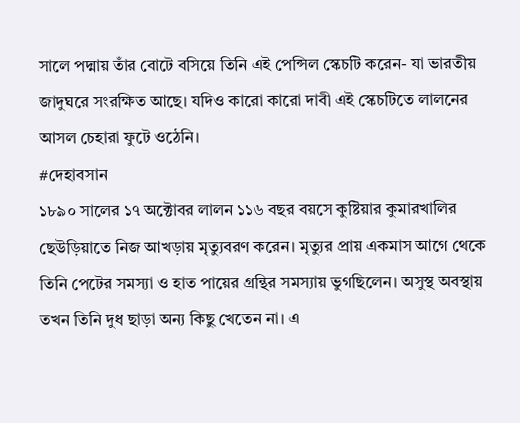সালে পদ্মায় তাঁর বোটে বসিয়ে তিনি এই পেন্সিল স্কেচটি করেন- যা ভারতীয় জাদুঘরে সংরক্ষিত আছে। যদিও কারো কারো দাবী এই স্কেচটিতে লালনের আসল চেহারা ফুটে ওঠেনি।
#দেহাবসান
১৮৯০ সালের ১৭ অক্টোবর লালন ১১৬ বছর বয়সে কুষ্টিয়ার কুমারখালির ছেউড়িয়াতে নিজ আখড়ায় মৃত্যুবরণ করেন। মৃত্যুর প্রায় একমাস আগে থেকে তিনি পেটের সমস্যা ও হাত পায়ের গ্রন্থির সমস্যায় ভুগছিলেন। অসুস্থ অবস্থায় তখন তিনি দুধ ছাড়া অন্য কিছু খেতেন না। এ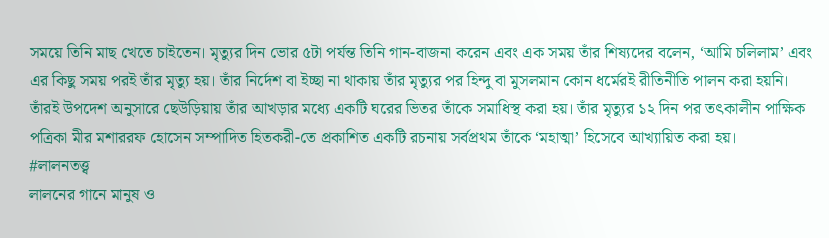সময়ে তিনি মাছ খেতে চাইতেন। মৃত্যুর দিন ভোর ৫টা পর্যন্ত তিনি গান-বাজনা করেন এবং এক সময় তাঁর শিষ্যদের বলেন, ‘আমি চলিলাম’ এবং এর কিছু সময় পরই তাঁর মৃত্যু হয়। তাঁর নির্দেশ বা ইচ্ছা না থাকায় তাঁর মৃত্যুর পর হিন্দু বা মুসলমান কোন ধর্মেরই রীতিনীতি পালন করা হয়নি। তাঁরই উপদেশ অনুসারে ছেউড়িয়ায় তাঁর আখড়ার মধ্যে একটি ঘরের ভিতর তাঁকে সমাধিস্থ করা হয়। তাঁর মৃত্যুর ১২ দিন পর তৎকালীন পাক্ষিক পত্রিকা মীর মশাররফ হোসেন সম্পাদিত হিতকরী-তে প্রকাশিত একটি রচনায় সর্বপ্রথম তাঁকে ‘মহাত্মা’ হিসেবে আখ্যায়িত করা হয়।
#লালনতত্ত্ব
লালনের গানে মানুষ ও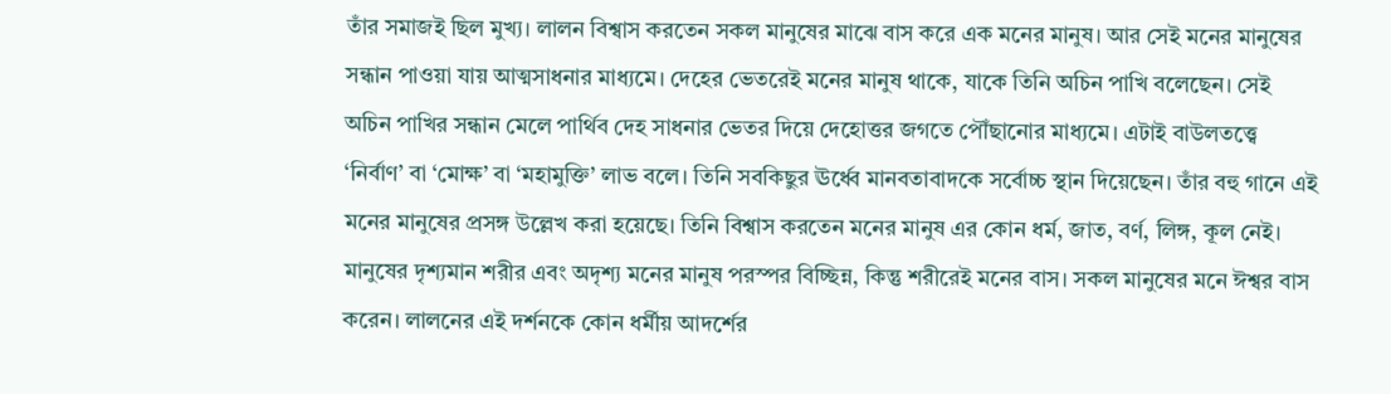তাঁর সমাজই ছিল মুখ্য। লালন বিশ্বাস করতেন সকল মানুষের মাঝে বাস করে এক মনের মানুষ। আর সেই মনের মানুষের সন্ধান পাওয়া যায় আত্মসাধনার মাধ্যমে। দেহের ভেতরেই মনের মানুষ থাকে, যাকে তিনি অচিন পাখি বলেছেন। সেই অচিন পাখির সন্ধান মেলে পার্থিব দেহ সাধনার ভেতর দিয়ে দেহোত্তর জগতে পৌঁছানোর মাধ্যমে। এটাই বাউলতত্ত্বে ‘নির্বাণ’ বা ‘মোক্ষ’ বা ‘মহামুক্তি’ লাভ বলে। তিনি সবকিছুর ঊর্ধ্বে মানবতাবাদকে সর্বোচ্চ স্থান দিয়েছেন। তাঁর বহু গানে এই মনের মানুষের প্রসঙ্গ উল্লেখ করা হয়েছে। তিনি বিশ্বাস করতেন মনের মানুষ এর কোন ধর্ম, জাত, বর্ণ, লিঙ্গ, কূল নেই। মানুষের দৃশ্যমান শরীর এবং অদৃশ্য মনের মানুষ পরস্পর বিচ্ছিন্ন, কিন্তু শরীরেই মনের বাস। সকল মানুষের মনে ঈশ্বর বাস করেন। লালনের এই দর্শনকে কোন ধর্মীয় আদর্শের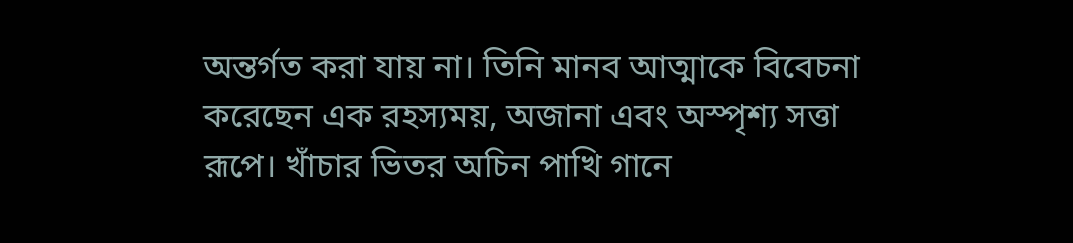অন্তর্গত করা যায় না। তিনি মানব আত্মাকে বিবেচনা করেছেন এক রহস্যময়, অজানা এবং অস্পৃশ্য সত্তা রূপে। খাঁচার ভিতর অচিন পাখি গানে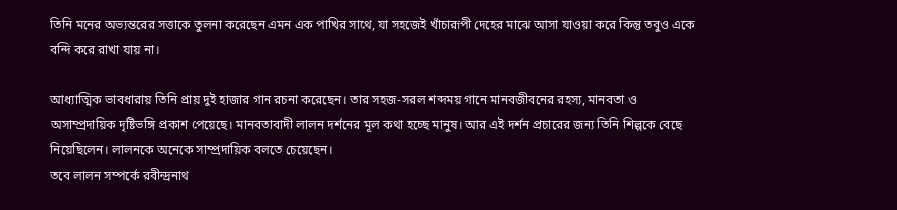তিনি মনের অভ্যন্তরের সত্তাকে তুলনা করেছেন এমন এক পাখির সাথে, যা সহজেই খাঁচারূপী দেহের মাঝে আসা যাওয়া করে কিন্তু তবুও একে বন্দি করে রাখা যায় না।

আধ্যাত্মিক ভাবধারায় তিনি প্রায় দুই হাজার গান রচনা করেছেন। তার সহজ-সরল শব্দময় গানে মানবজীবনের রহস্য, মানবতা ও অসাম্প্রদায়িক দৃষ্টিভঙ্গি প্রকাশ পেয়েছে। মানবতাবাদী লালন দর্শনের মূল কথা হচ্ছে মানুষ। আর এই দর্শন প্রচারের জন্য তিনি শিল্পকে বেছে নিয়েছিলেন। লালনকে অনেকে সাম্প্রদায়িক বলতে চেয়েছেন।
তবে লালন সম্পর্কে রবীন্দ্রনাথ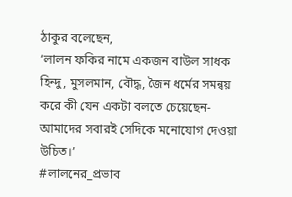ঠাকুর বলেছেন,
‘লালন ফকির নামে একজন বাউল সাধক হিন্দু, মুসলমান, বৌদ্ধ, জৈন ধর্মের সমন্বয় করে কী যেন একটা বলতে চেয়েছেন- আমাদের সবারই সেদিকে মনোযোগ দেওয়া উচিত।’
#লালনের_প্রভাব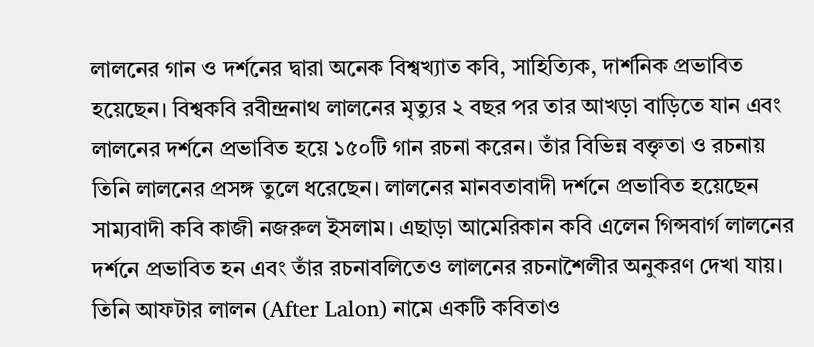লালনের গান ও দর্শনের দ্বারা অনেক বিশ্বখ্যাত কবি, সাহিত্যিক, দার্শনিক প্রভাবিত হয়েছেন। বিশ্বকবি রবীন্দ্রনাথ লালনের মৃত্যুর ২ বছর পর তার আখড়া বাড়িতে যান এবং লালনের দর্শনে প্রভাবিত হয়ে ১৫০টি গান রচনা করেন। তাঁর বিভিন্ন বক্তৃতা ও রচনায় তিনি লালনের প্রসঙ্গ তুলে ধরেছেন। লালনের মানবতাবাদী দর্শনে প্রভাবিত হয়েছেন সাম্যবাদী কবি কাজী নজরুল ইসলাম। এছাড়া আমেরিকান কবি এলেন গিন্সবার্গ লালনের দর্শনে প্রভাবিত হন এবং তাঁর রচনাবলিতেও লালনের রচনাশৈলীর অনুকরণ দেখা যায়। তিনি আফটার লালন (After Lalon) নামে একটি কবিতাও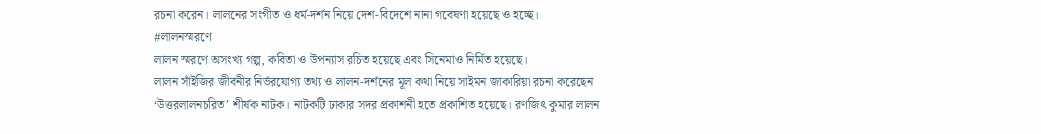রচনা করেন। লালনের সংগীত ও ধর্ম-দর্শন নিয়ে দেশ-বিদেশে নানা গবেষণা হয়েছে ও হচ্ছে।
#লালনস্মরণে
লালন স্মরণে অসংখ্য গল্প, কবিতা ও উপন্যাস রচিত হয়েছে এবং সিনেমাও নির্মিত হয়েছে।
লালন সাঁইজির জীবনীর নির্ভরযোগ্য তথ্য ও লালন-দর্শনের মূল কথা নিয়ে সাইমন জাকারিয়া রচনা করেছেন ‘উত্তরলালনচরিত’ শীর্ষক নাটক। নাটকটি ঢাকার সদর প্রকাশনী হতে প্রকাশিত হয়েছে। রণজিৎ কুমার লালন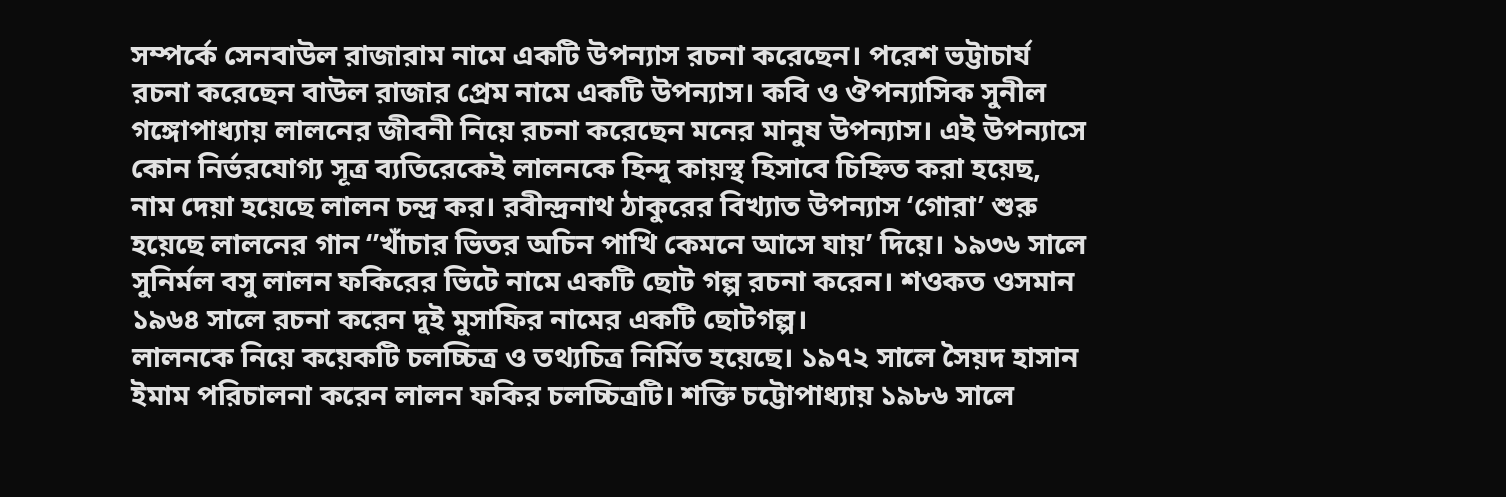সম্পর্কে সেনবাউল রাজারাম নামে একটি উপন্যাস রচনা করেছেন। পরেশ ভট্টাচার্য রচনা করেছেন বাউল রাজার প্রেম নামে একটি উপন্যাস। কবি ও ঔপন্যাসিক সুনীল গঙ্গোপাধ্যায় লালনের জীবনী নিয়ে রচনা করেছেন মনের মানুষ উপন্যাস। এই উপন্যাসে কোন নির্ভরযোগ্য সূত্র ব্যতিরেকেই লালনকে হিন্দু কায়স্থ হিসাবে চিহ্নিত করা হয়েছ, নাম দেয়া হয়েছে লালন চন্দ্র কর। রবীন্দ্রনাথ ঠাকুরের বিখ্যাত উপন্যাস ‘গোরা’ শুরু হয়েছে লালনের গান ‘’খাঁচার ভিতর অচিন পাখি কেমনে আসে যায়’ দিয়ে। ১৯৩৬ সালে সুনির্মল বসু লালন ফকিরের ভিটে নামে একটি ছোট গল্প রচনা করেন। শওকত ওসমান ১৯৬৪ সালে রচনা করেন দুই মুসাফির নামের একটি ছোটগল্প।
লালনকে নিয়ে কয়েকটি চলচ্চিত্র ও তথ্যচিত্র নির্মিত হয়েছে। ১৯৭২ সালে সৈয়দ হাসান ইমাম পরিচালনা করেন লালন ফকির চলচ্চিত্রটি। শক্তি চট্টোপাধ্যায় ১৯৮৬ সালে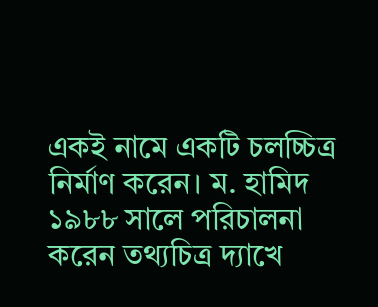একই নামে একটি চলচ্চিত্র নির্মাণ করেন। ম. হামিদ ১৯৮৮ সালে পরিচালনা করেন তথ্যচিত্র দ্যাখে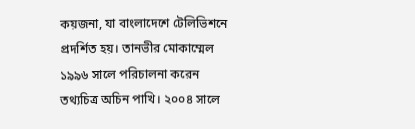কয়জনা, যা বাংলাদেশে টেলিভিশনে প্রদর্শিত হয়। তানভীর মোকাম্মেল ১৯৯৬ সালে পরিচালনা করেন তথ্যচিত্র অচিন পাখি। ২০০৪ সালে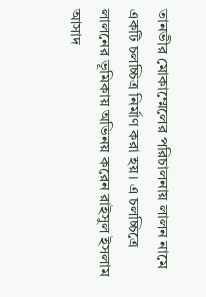তানভীর মোকাম্মেলের পরিচালনায় লালন নামে একটি চলচ্চিত্র নির্মাণ করা হয়। এ চলচ্চিত্রে লালনের ভূমিকায় অভিনয় করেন রাইসুল ইসলাম আসাদ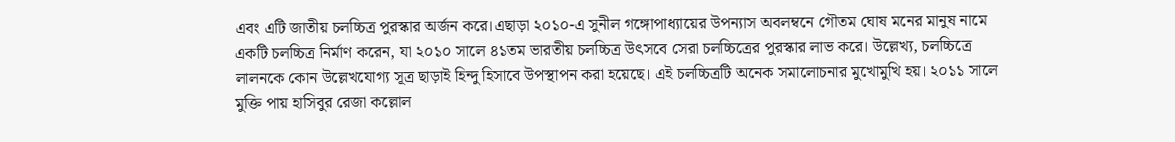এবং এটি জাতীয় চলচ্চিত্র পুরস্কার অর্জন করে।এছাড়া ২০১০-এ সুনীল গঙ্গোপাধ্যায়ের উপন্যাস অবলম্বনে গৌতম ঘোষ মনের মানুষ নামে একটি চলচ্চিত্র নির্মাণ করেন, যা ২০১০ সালে ৪১তম ভারতীয় চলচ্চিত্র উৎসবে সেরা চলচ্চিত্রের পুরস্কার লাভ করে। উল্লেখ্য, চলচ্চিত্রে লালনকে কোন উল্লেখযোগ্য সূত্র ছাড়াই হিন্দু হিসাবে উপস্থাপন করা হয়েছে। এই চলচ্চিত্রটি অনেক সমালোচনার মুখোমুখি হয়। ২০১১ সালে মুক্তি পায় হাসিবুর রেজা কল্লোল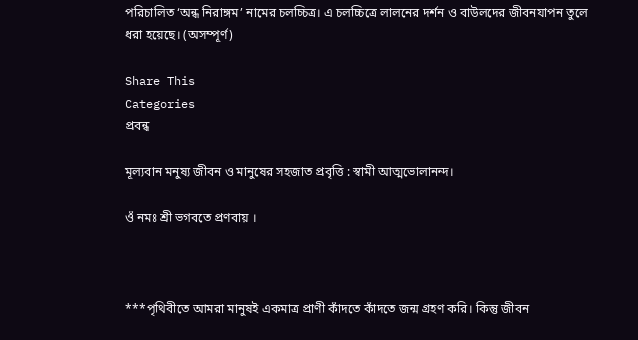পরিচালিত ‘অন্ধ নিরাঙ্গম’ নামের চলচ্চিত্র। এ চলচ্চিত্রে লালনের দর্শন ও বাউলদের জীবনযাপন তুলে ধরা হয়েছে। (অসম্পূর্ণ)

Share This
Categories
প্রবন্ধ

মূল্যবান মনুষ্য জীবন ও মানুষের সহজাত প্রবৃত্তি : স্বামী আত্মভোলানন্দ।

ওঁ নমঃ শ্রী ভগবতে প্রণবায় ।



***পৃথিবীতে আমরা মানুষই একমাত্র প্রাণী কাঁদতে কাঁদতে জন্ম গ্রহণ করি। কিন্তু জীবন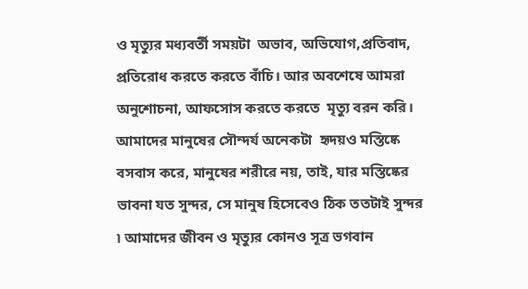ও মৃত্যুর মধ্যবর্তী সময়টা  অভাব, অভিযোগ,প্রতিবাদ, প্রতিরোধ করতে করতে বাঁচি। আর অবশেষে আমরা অনুশোচনা, আফসোস করতে করতে  মৃত্যু বরন করি। আমাদের মানুষের সৌন্দর্য অনেকটা  হৃদয়ও মস্তিষ্কে বসবাস করে, মানুষের শরীরে নয়, তাই, যার মস্তিষ্কের ভাবনা যত সুন্দর, সে মানুষ হিসেবেও ঠিক ততটাই সুন্দর ৷ আমাদের জীবন ও মৃত্যুর কোনও সূত্র ভগবান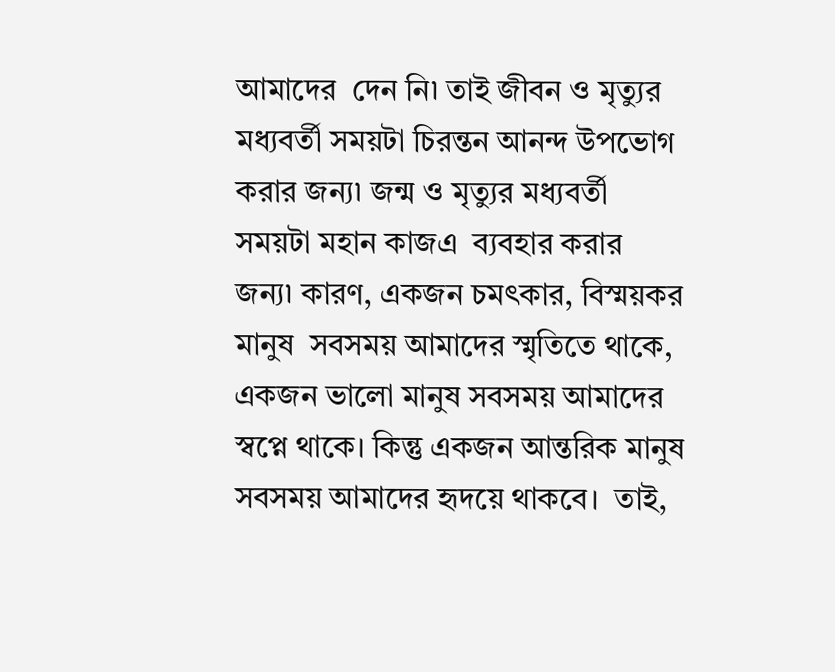আমাদের  দেন নি৷ তাই জীবন ও মৃত্যুর মধ্যবর্তী সময়টা চিরন্তন আনন্দ উপভোগ করার জন্য৷ জন্ম ও মৃত্যুর মধ্যবর্তী সময়টা মহান কাজএ  ব্যবহার করার জন্য৷ কারণ, একজন চমৎকার, বিস্ময়কর  মানুষ  সবসময় আমাদের স্মৃতিতে থাকে, একজন ভালো মানুষ সবসময় আমাদের স্বপ্নে থাকে। কিন্তু একজন আন্তরিক মানুষ সবসময় আমাদের হৃদয়ে থাকবে।  তাই,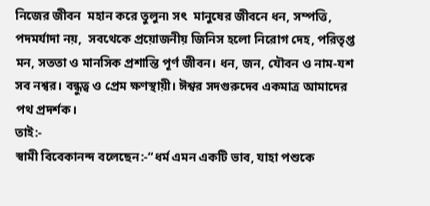নিজের জীবন  মহান করে তুলুন৷ সৎ  মানুষের জীবনে ধন, সম্পত্তি, পদমর্যাদা নয়,  সবথেকে প্রয়োজনীয় জিনিস হলো নিরোগ দেহ, পরিতৃপ্ত মন, সততা ও মানসিক প্রশান্তি পূর্ণ জীবন। ধন, জন, যৌবন ও নাম-যশ  সব নশ্বর। বন্ধুত্ব ও প্রেম ক্ষণস্থায়ী। ঈশ্বর সদগুরুদেব একমাত্র আমাদের পথ প্রদর্শক।
তাই:-
স্বামী বিবেকানন্দ বলেছেন:-“ধর্ম এমন একটি ভাব, যাহা পশুকে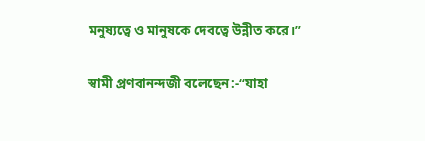মনুষ্যত্বে ও মানুষকে দেবত্বে উন্নীত করে।”

স্বামী প্রণবানন্দজী বলেছেন:-“যাহা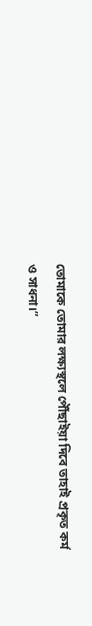তোমাকে তোমার লক্ষ্যস্থলে পৌঁছাইয়া দিবে তাহাই প্রকৃত কর্ম ও সাধনা।”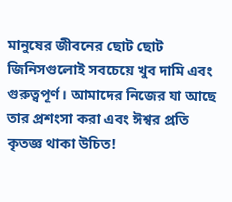মানুষের জীবনের ছোট ছোট জিনিসগুলোই সবচেয়ে খুব দামি এবং গুরুত্বপূর্ণ। আমাদের নিজের যা আছে তার প্রশংসা করা এবং ঈশ্বর প্রতি কৃতজ্ঞ থাকা উচিত!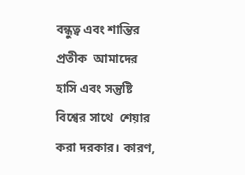বন্ধুত্ব এবং শান্তির প্রতীক  আমাদের হাসি এবং সন্তুষ্টি বিশ্বের সাথে  শেয়ার করা দরকার। কারণ,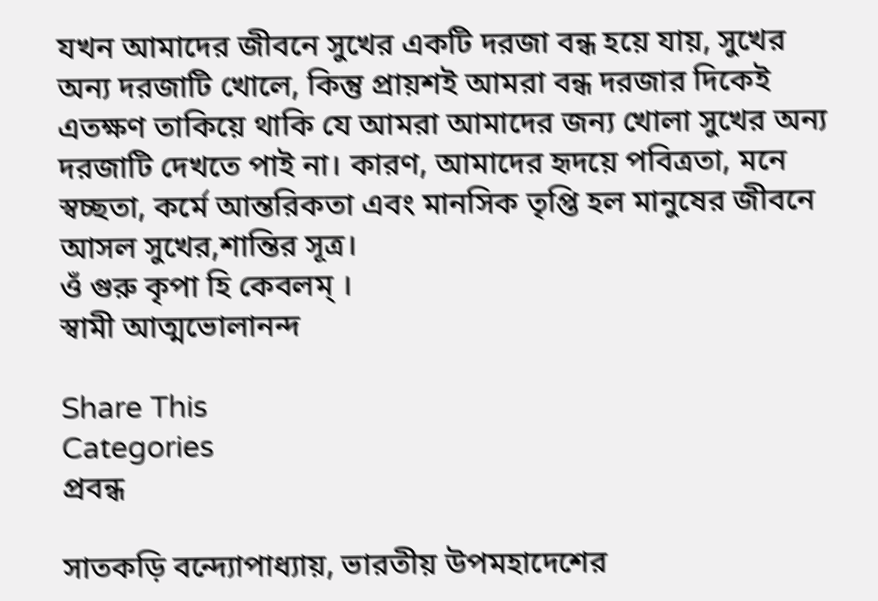যখন আমাদের জীবনে সুখের একটি দরজা বন্ধ হয়ে যায়, সুখের অন্য দরজাটি খোলে, কিন্তু প্রায়শই আমরা বন্ধ দরজার দিকেই এতক্ষণ তাকিয়ে থাকি যে আমরা আমাদের জন্য খোলা সুখের অন্য দরজাটি দেখতে পাই না। কারণ, আমাদের হৃদয়ে পবিত্রতা, মনে স্বচ্ছতা, কর্মে আন্তরিকতা এবং মানসিক তৃপ্তি হল মানুষের জীবনে আসল সুখের,শান্তির সূত্র।
ওঁ গুরু কৃপা হি কেবলম্ ।
স্বামী আত্মভোলানন্দ

Share This
Categories
প্রবন্ধ

সাতকড়ি বন্দ্যোপাধ্যায়, ভারতীয় উপমহাদেশের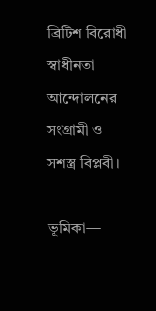ব্রিটিশ বিরোধী স্বাধীনতা আন্দোলনের সংগ্রামী ও সশস্ত্র বিপ্লবী।

ভূমিকা—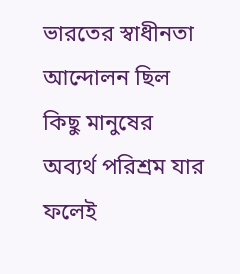ভারতের স্বাধীনতা আন্দোলন ছিল কিছু মানুষের অব্যর্থ পরিশ্রম যার ফলেই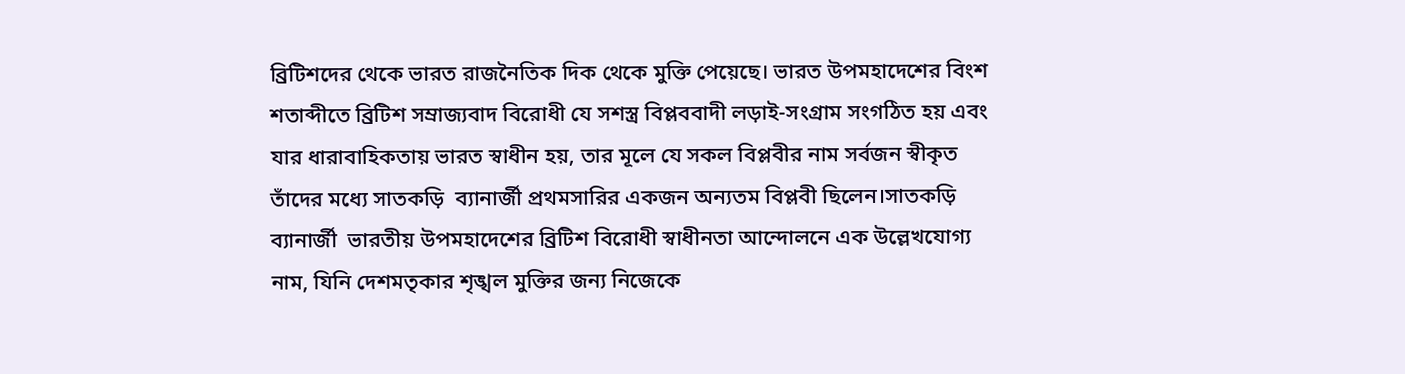ব্রিটিশদের থেকে ভারত রাজনৈতিক দিক থেকে মুক্তি পেয়েছে। ভারত উপমহাদেশের বিংশ শতাব্দীতে ব্রিটিশ সম্রাজ্যবাদ বিরোধী যে সশস্ত্র বিপ্লববাদী লড়াই-সংগ্রাম সংগঠিত হয় এবং যার ধারাবাহিকতায় ভারত স্বাধীন হয়, তার মূলে যে সকল বিপ্লবীর নাম সর্বজন স্বীকৃত তাঁদের মধ্যে সাতকড়ি  ব্যানার্জী প্রথমসারির একজন অন্যতম বিপ্লবী ছিলেন।সাতকড়ি  ব্যানার্জী  ভারতীয় উপমহাদেশের ব্রিটিশ বিরোধী স্বাধীনতা আন্দোলনে এক উল্লেখযোগ্য নাম, যিনি দেশমতৃকার শৃঙ্খল মুক্তির জন্য নিজেকে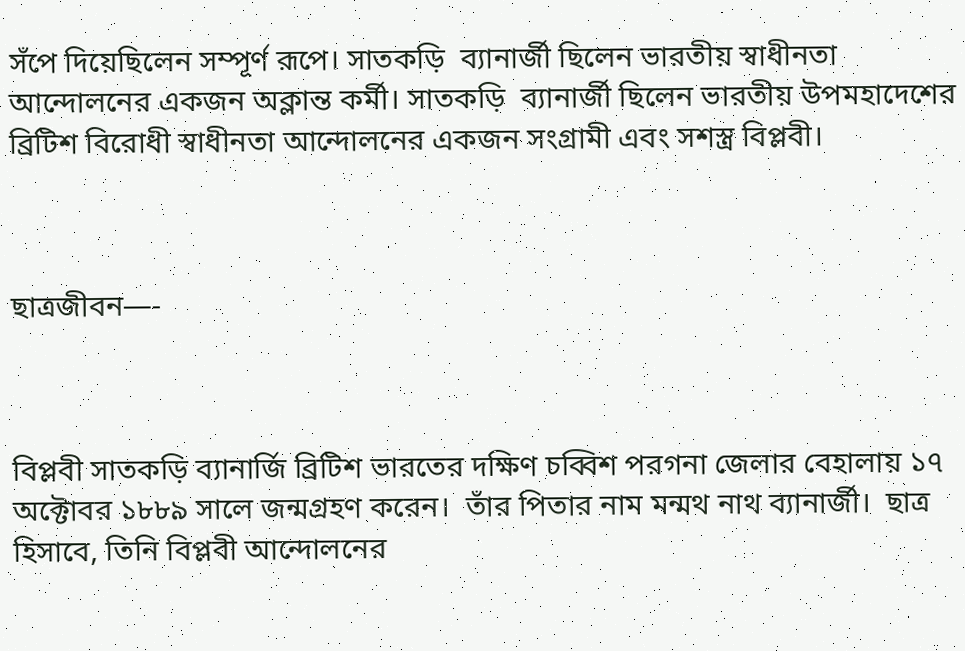সঁপে দিয়েছিলেন সম্পূর্ণ রূপে। সাতকড়ি  ব্যানার্জী ছিলেন ভারতীয় স্বাধীনতা আন্দোলনের একজন অক্লান্ত কর্মী। সাতকড়ি  ব্যানার্জী ছিলেন ভারতীয় উপমহাদেশের ব্রিটিশ বিরোধী স্বাধীনতা আন্দোলনের একজন সংগ্রামী এবং সশস্ত্র বিপ্লবী।



ছাত্রজীবন—-



বিপ্লবী সাতকড়ি ব্যানার্জি ব্রিটিশ ভারতের দক্ষিণ চব্বিশ পরগনা জেলার বেহালায় ১৭ অক্টোবর ১৮৮৯ সালে জন্মগ্রহণ করেন।  তাঁর পিতার নাম মন্মথ নাথ ব্যানার্জী।  ছাত্র হিসাবে, তিনি বিপ্লবী আন্দোলনের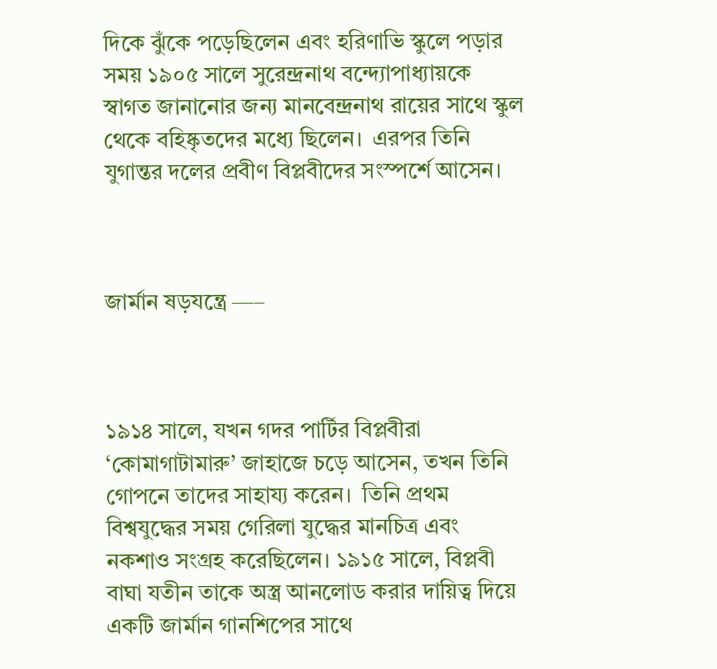দিকে ঝুঁকে পড়েছিলেন এবং হরিণাভি স্কুলে পড়ার সময় ১৯০৫ সালে সুরেন্দ্রনাথ বন্দ্যোপাধ্যায়কে স্বাগত জানানোর জন্য মানবেন্দ্রনাথ রায়ের সাথে স্কুল থেকে বহিষ্কৃতদের মধ্যে ছিলেন।  এরপর তিনি যুগান্তর দলের প্রবীণ বিপ্লবীদের সংস্পর্শে আসেন।



জার্মান ষড়যন্ত্রে —–



১৯১৪ সালে, যখন গদর পার্টির বিপ্লবীরা ‘কোমাগাটামারু’ জাহাজে চড়ে আসেন, তখন তিনি গোপনে তাদের সাহায্য করেন।  তিনি প্রথম বিশ্বযুদ্ধের সময় গেরিলা যুদ্ধের মানচিত্র এবং নকশাও সংগ্রহ করেছিলেন। ১৯১৫ সালে, বিপ্লবী বাঘা যতীন তাকে অস্ত্র আনলোড করার দায়িত্ব দিয়ে একটি জার্মান গানশিপের সাথে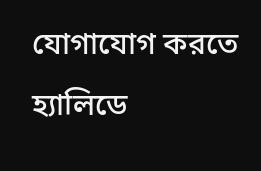যোগাযোগ করতে হ্যালিডে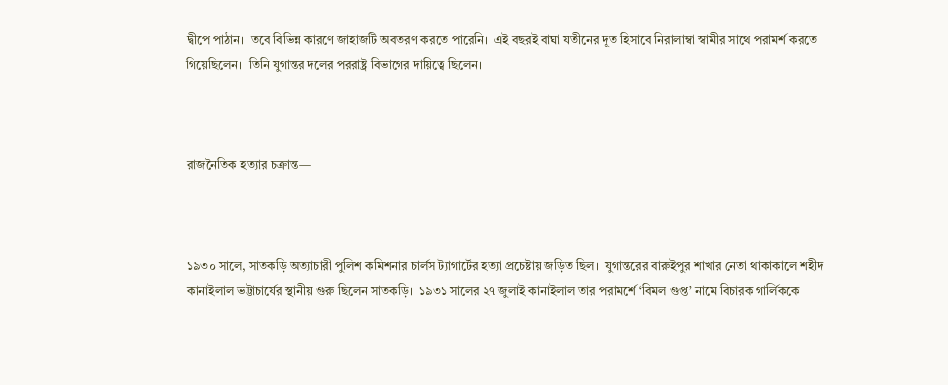দ্বীপে পাঠান।  তবে বিভিন্ন কারণে জাহাজটি অবতরণ করতে পারেনি।  এই বছরই বাঘা যতীনের দূত হিসাবে নিরালাম্বা স্বামীর সাথে পরামর্শ করতে গিয়েছিলেন।  তিনি যুগান্তর দলের পররাষ্ট্র বিভাগের দায়িত্বে ছিলেন।



রাজনৈতিক হত্যার চক্রান্ত—



১৯৩০ সালে, সাতকড়ি অত্যাচারী পুলিশ কমিশনার চার্লস ট্যাগার্টের হত্যা প্রচেষ্টায় জড়িত ছিল।  যুগান্তরের বারুইপুর শাখার নেতা থাকাকালে শহীদ কানাইলাল ভট্টাচার্যের স্থানীয় গুরু ছিলেন সাতকড়ি।  ১৯৩১ সালের ২৭ জুলাই কানাইলাল তার পরামর্শে ‘বিমল গুপ্ত’ নামে বিচারক গার্লিককে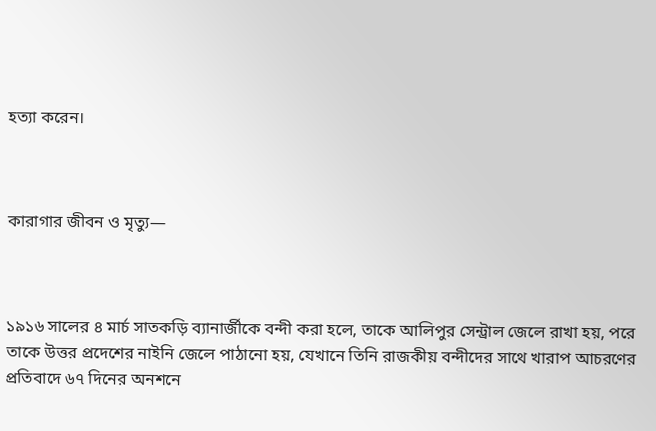হত্যা করেন।



কারাগার জীবন ও মৃত্যু—



১৯১৬ সালের ৪ মার্চ সাতকড়ি ব্যানার্জীকে বন্দী করা হলে, তাকে আলিপুর সেন্ট্রাল জেলে রাখা হয়, পরে তাকে উত্তর প্রদেশের নাইনি জেলে পাঠানো হয়, যেখানে তিনি রাজকীয় বন্দীদের সাথে খারাপ আচরণের প্রতিবাদে ৬৭ দিনের অনশনে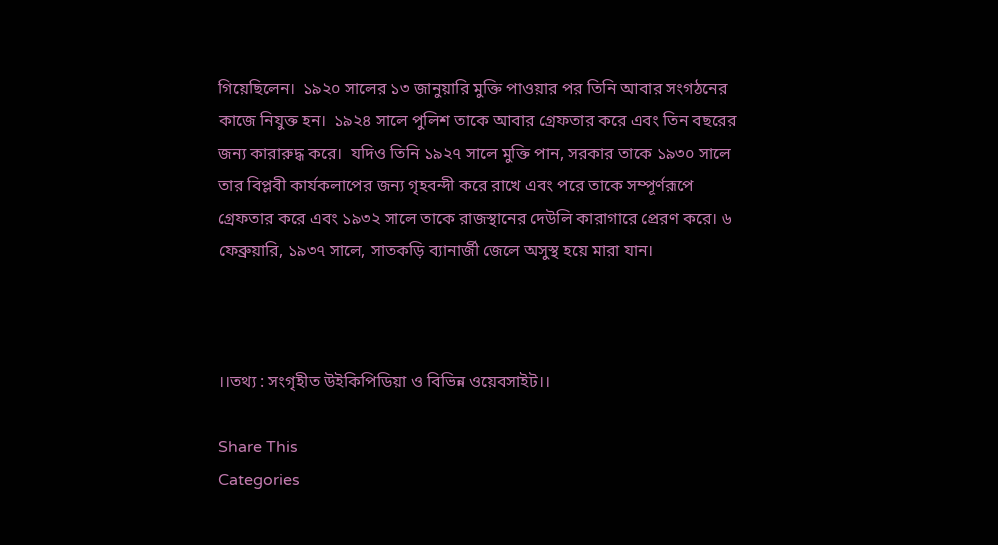গিয়েছিলেন।  ১৯২০ সালের ১৩ জানুয়ারি মুক্তি পাওয়ার পর তিনি আবার সংগঠনের কাজে নিযুক্ত হন।  ১৯২৪ সালে পুলিশ তাকে আবার গ্রেফতার করে এবং তিন বছরের জন্য কারারুদ্ধ করে।  যদিও তিনি ১৯২৭ সালে মুক্তি পান, সরকার তাকে ১৯৩০ সালে তার বিপ্লবী কার্যকলাপের জন্য গৃহবন্দী করে রাখে এবং পরে তাকে সম্পূর্ণরূপে গ্রেফতার করে এবং ১৯৩২ সালে তাকে রাজস্থানের দেউলি কারাগারে প্রেরণ করে। ৬ ফেব্রুয়ারি, ১৯৩৭ সালে, সাতকড়ি ব্যানার্জী জেলে অসুস্থ হয়ে মারা যান।



।।তথ্য : সংগৃহীত উইকিপিডিয়া ও বিভিন্ন ওয়েবসাইট।।

Share This
Categories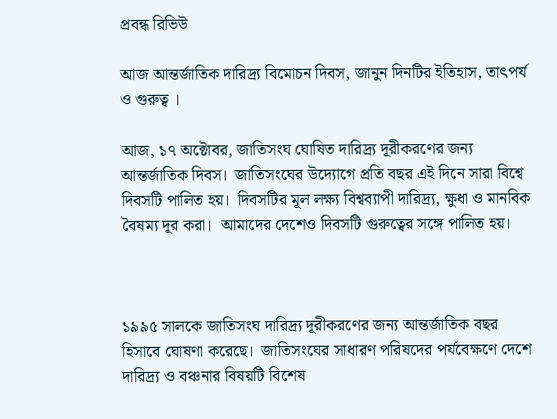প্রবন্ধ রিভিউ

আজ আন্তর্জাতিক দারিদ্র্য বিমোচন দিবস, জানুন দিনটির ইতিহাস, তাৎপর্য ও গুরুত্ব ।

আজ, ১৭ অক্টোবর, জাতিসংঘ ঘোষিত দারিদ্র্য দূরীকরণের জন্য আন্তর্জাতিক দিবস।  জাতিসংঘের উদ্যোগে প্রতি বছর এই দিনে সারা বিশ্বে দিবসটি পালিত হয়।  দিবসটির মূল লক্ষ্য বিশ্বব্যাপী দারিদ্র্য, ক্ষুধা ও মানবিক বৈষম্য দূর করা।  আমাদের দেশেও দিবসটি গুরুত্বের সঙ্গে পালিত হয়।



১৯৯৫ সালকে জাতিসংঘ দারিদ্র্য দূরীকরণের জন্য আন্তর্জাতিক বছর হিসাবে ঘোষণা করেছে।  জাতিসংঘের সাধারণ পরিষদের পর্যবেক্ষণে দেশে দারিদ্র্য ও বঞ্চনার বিষয়টি বিশেষ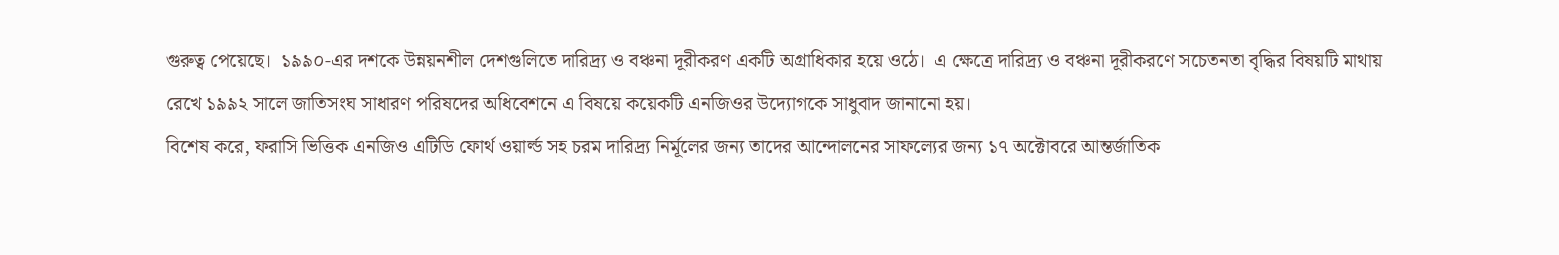গুরুত্ব পেয়েছে।  ১৯৯০-এর দশকে উন্নয়নশীল দেশগুলিতে দারিদ্র্য ও বঞ্চনা দূরীকরণ একটি অগ্রাধিকার হয়ে ওঠে।  এ ক্ষেত্রে দারিদ্র্য ও বঞ্চনা দূরীকরণে সচেতনতা বৃদ্ধির বিষয়টি মাথায় রেখে ১৯৯২ সালে জাতিসংঘ সাধারণ পরিষদের অধিবেশনে এ বিষয়ে কয়েকটি এনজিওর উদ্যোগকে সাধুবাদ জানানো হয়।
বিশেষ করে, ফরাসি ভিত্তিক এনজিও এটিডি ফোর্থ ওয়ার্ল্ড সহ চরম দারিদ্র্য নির্মূলের জন্য তাদের আন্দোলনের সাফল্যের জন্য ১৭ অক্টোবরে আন্তর্জাতিক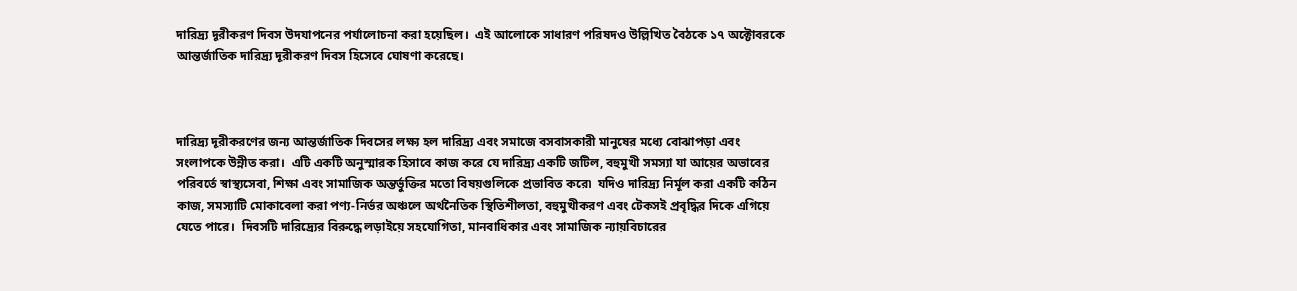দারিদ্র্য দূরীকরণ দিবস উদযাপনের পর্যালোচনা করা হয়েছিল।  এই আলোকে সাধারণ পরিষদও উল্লিখিত বৈঠকে ১৭ অক্টোবরকে আন্তর্জাতিক দারিদ্র্য দূরীকরণ দিবস হিসেবে ঘোষণা করেছে।



দারিদ্র্য দূরীকরণের জন্য আন্তর্জাতিক দিবসের লক্ষ্য হল দারিদ্র্য এবং সমাজে বসবাসকারী মানুষের মধ্যে বোঝাপড়া এবং সংলাপকে উন্নীত করা।  এটি একটি অনুস্মারক হিসাবে কাজ করে যে দারিদ্র্য একটি জটিল, বহুমুখী সমস্যা যা আয়ের অভাবের পরিবর্তে স্বাস্থ্যসেবা, শিক্ষা এবং সামাজিক অন্তর্ভুক্তির মতো বিষয়গুলিকে প্রভাবিত করে৷  যদিও দারিদ্র্য নির্মূল করা একটি কঠিন কাজ, সমস্যাটি মোকাবেলা করা পণ্য-নির্ভর অঞ্চলে অর্থনৈতিক স্থিতিশীলতা, বহুমুখীকরণ এবং টেকসই প্রবৃদ্ধির দিকে এগিয়ে যেতে পারে।  দিবসটি দারিদ্র্যের বিরুদ্ধে লড়াইয়ে সহযোগিতা, মানবাধিকার এবং সামাজিক ন্যায়বিচারের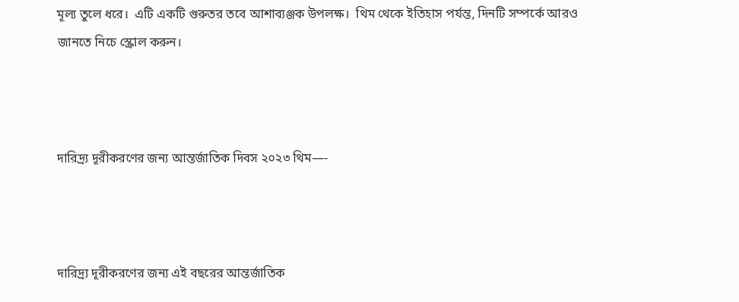মূল্য তুলে ধরে।  এটি একটি গুরুতর তবে আশাব্যঞ্জক উপলক্ষ।  থিম থেকে ইতিহাস পর্যন্ত, দিনটি সম্পর্কে আরও জানতে নিচে স্ক্রোল করুন।



দারিদ্র্য দূরীকরণের জন্য আন্তর্জাতিক দিবস ২০২৩ থিম—-



দারিদ্র্য দূরীকরণের জন্য এই বছরের আন্তর্জাতিক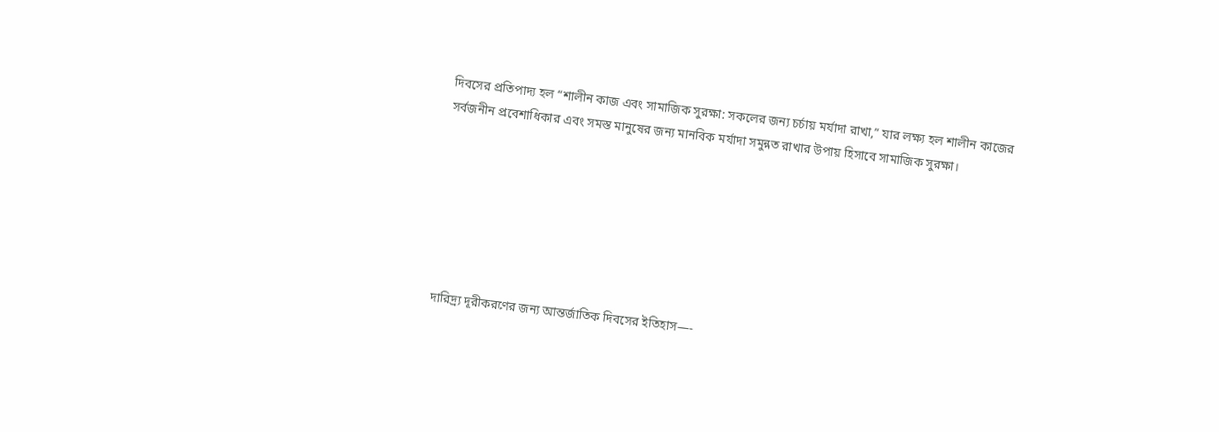দিবসের প্রতিপাদ্য হল “শালীন কাজ এবং সামাজিক সুরক্ষা: সকলের জন্য চর্চায় মর্যাদা রাখা,” যার লক্ষ্য হল শালীন কাজের সর্বজনীন প্রবেশাধিকার এবং সমস্ত মানুষের জন্য মানবিক মর্যাদা সমুন্নত রাখার উপায় হিসাবে সামাজিক সুরক্ষা।







দারিদ্র্য দূরীকরণের জন্য আন্তর্জাতিক দিবসের ইতিহাস—-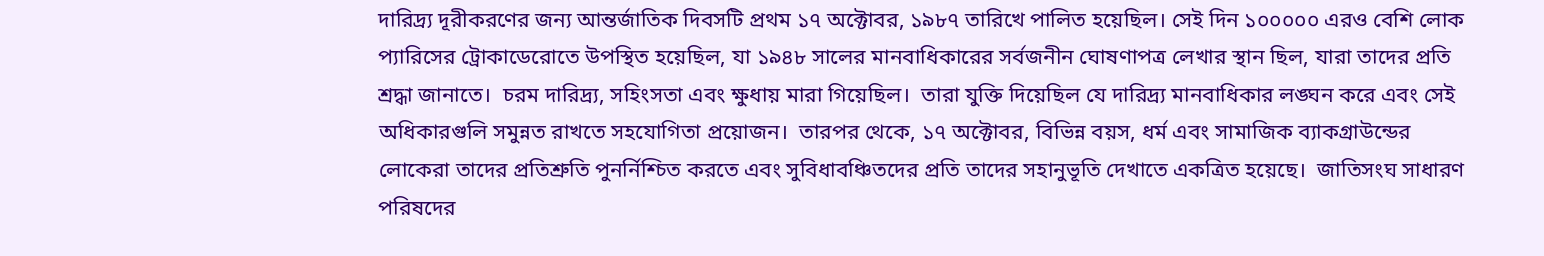দারিদ্র্য দূরীকরণের জন্য আন্তর্জাতিক দিবসটি প্রথম ১৭ অক্টোবর, ১৯৮৭ তারিখে পালিত হয়েছিল। সেই দিন ১০০০০০ এরও বেশি লোক প্যারিসের ট্রোকাডেরোতে উপস্থিত হয়েছিল, যা ১৯৪৮ সালের মানবাধিকারের সর্বজনীন ঘোষণাপত্র লেখার স্থান ছিল, যারা তাদের প্রতি শ্রদ্ধা জানাতে।  চরম দারিদ্র্য, সহিংসতা এবং ক্ষুধায় মারা গিয়েছিল।  তারা যুক্তি দিয়েছিল যে দারিদ্র্য মানবাধিকার লঙ্ঘন করে এবং সেই অধিকারগুলি সমুন্নত রাখতে সহযোগিতা প্রয়োজন।  তারপর থেকে, ১৭ অক্টোবর, বিভিন্ন বয়স, ধর্ম এবং সামাজিক ব্যাকগ্রাউন্ডের লোকেরা তাদের প্রতিশ্রুতি পুনর্নিশ্চিত করতে এবং সুবিধাবঞ্চিতদের প্রতি তাদের সহানুভূতি দেখাতে একত্রিত হয়েছে।  জাতিসংঘ সাধারণ পরিষদের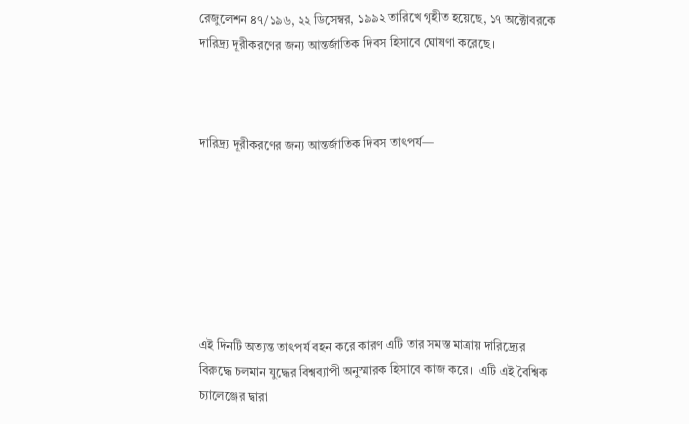রেজুলেশন ৪৭/১৯৬, ২২ ডিসেম্বর, ১৯৯২ তারিখে গৃহীত হয়েছে, ১৭ অক্টোবরকে দারিদ্র্য দূরীকরণের জন্য আন্তর্জাতিক দিবস হিসাবে ঘোষণা করেছে।



দারিদ্র্য দূরীকরণের জন্য আন্তর্জাতিক দিবস তাৎপর্য—







এই দিনটি অত্যন্ত তাৎপর্য বহন করে কারণ এটি তার সমস্ত মাত্রায় দারিদ্র্যের বিরুদ্ধে চলমান যুদ্ধের বিশ্বব্যাপী অনুস্মারক হিসাবে কাজ করে।  এটি এই বৈশ্বিক চ্যালেঞ্জের দ্বারা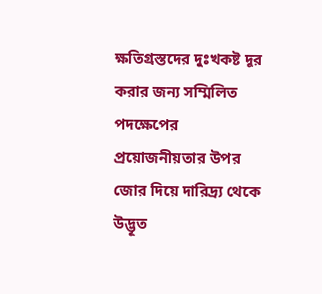ক্ষতিগ্রস্তদের দুঃখকষ্ট দূর করার জন্য সম্মিলিত পদক্ষেপের প্রয়োজনীয়তার উপর জোর দিয়ে দারিদ্র্য থেকে উদ্ভূত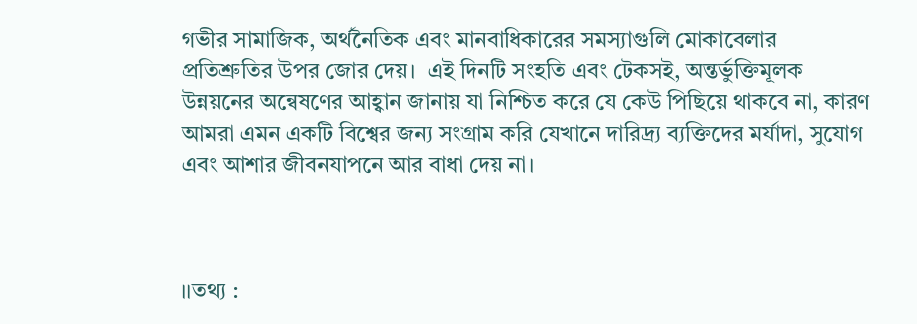গভীর সামাজিক, অর্থনৈতিক এবং মানবাধিকারের সমস্যাগুলি মোকাবেলার প্রতিশ্রুতির উপর জোর দেয়।  এই দিনটি সংহতি এবং টেকসই, অন্তর্ভুক্তিমূলক উন্নয়নের অন্বেষণের আহ্বান জানায় যা নিশ্চিত করে যে কেউ পিছিয়ে থাকবে না, কারণ আমরা এমন একটি বিশ্বের জন্য সংগ্রাম করি যেখানে দারিদ্র্য ব্যক্তিদের মর্যাদা, সুযোগ এবং আশার জীবনযাপনে আর বাধা দেয় না।



।।তথ্য :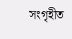সংগৃহীত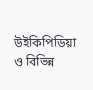উইকিপিডিয়া ও বিভিন্ন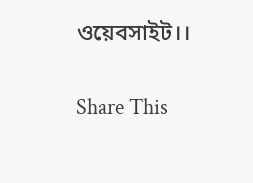ওয়েবসাইট।।

Share This